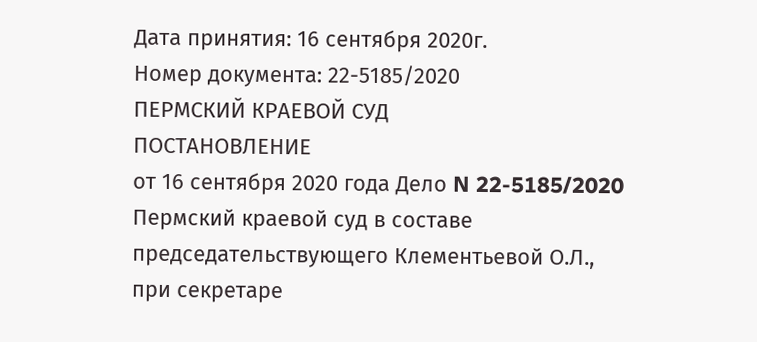Дата принятия: 16 сентября 2020г.
Номер документа: 22-5185/2020
ПЕРМСКИЙ КРАЕВОЙ СУД
ПОСТАНОВЛЕНИЕ
от 16 сентября 2020 года Дело N 22-5185/2020
Пермский краевой суд в составе
председательствующего Клементьевой О.Л.,
при секретаре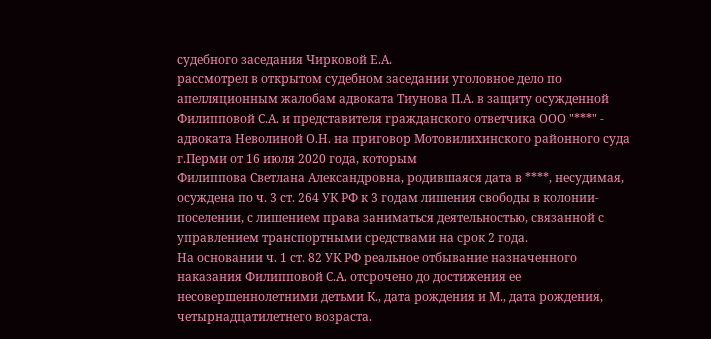судебного заседания Чирковой Е.А.
рассмотрел в открытом судебном заседании уголовное дело по апелляционным жалобам адвоката Тиунова П.А. в защиту осужденной Филипповой С.А. и представителя гражданского ответчика ООО "***" - адвоката Неволиной О.Н. на приговор Мотовилихинского районного суда г.Перми от 16 июля 2020 года, которым
Филиппова Светлана Александровна, родившаяся дата в ****, несудимая,
осуждена по ч. 3 ст. 264 УК РФ к 3 годам лишения свободы в колонии-поселении, с лишением права заниматься деятельностью, связанной с управлением транспортными средствами на срок 2 года.
На основании ч. 1 ст. 82 УК РФ реальное отбывание назначенного наказания Филипповой С.А. отсрочено до достижения ее несовершеннолетними детьми К., дата рождения и М., дата рождения, четырнадцатилетнего возраста.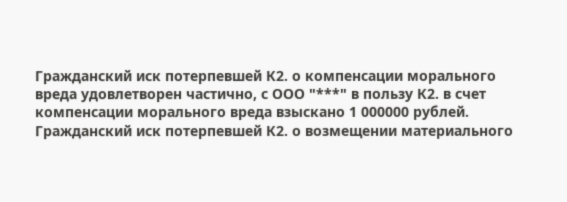Гражданский иск потерпевшей К2. о компенсации морального вреда удовлетворен частично, с ООО "***" в пользу К2. в счет компенсации морального вреда взыскано 1 000000 рублей.
Гражданский иск потерпевшей К2. о возмещении материального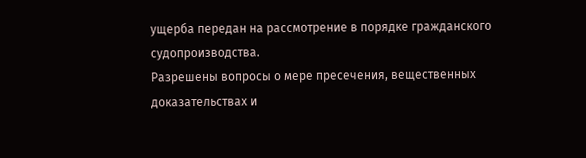ущерба передан на рассмотрение в порядке гражданского судопроизводства.
Разрешены вопросы о мере пресечения, вещественных доказательствах и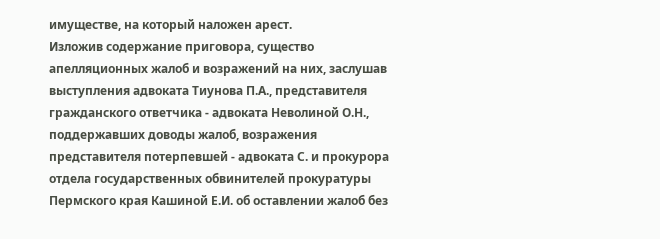имуществе, на который наложен арест.
Изложив содержание приговора, существо апелляционных жалоб и возражений на них, заслушав выступления адвоката Тиунова П.А., представителя гражданского ответчика - адвоката Неволиной О.Н., поддержавших доводы жалоб, возражения представителя потерпевшей - адвоката С. и прокурора отдела государственных обвинителей прокуратуры Пермского края Кашиной Е.И. об оставлении жалоб без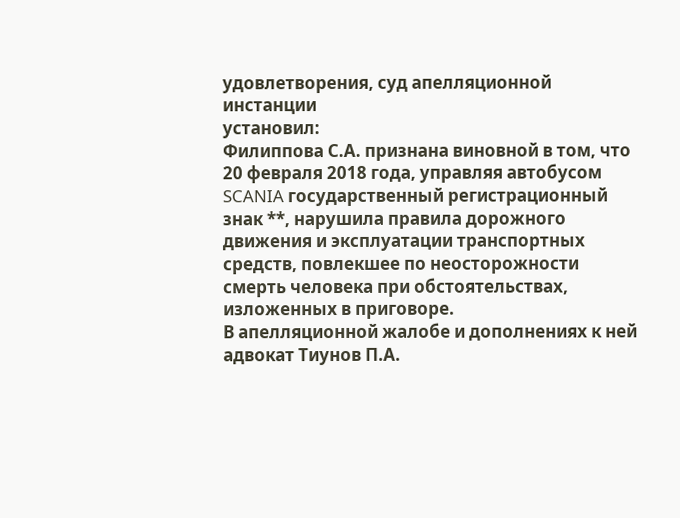удовлетворения, суд апелляционной инстанции
установил:
Филиппова С.А. признана виновной в том, что 20 февраля 2018 года, управляя автобусом SCANIA государственный регистрационный знак **, нарушила правила дорожного движения и эксплуатации транспортных средств, повлекшее по неосторожности смерть человека при обстоятельствах, изложенных в приговоре.
В апелляционной жалобе и дополнениях к ней адвокат Тиунов П.А.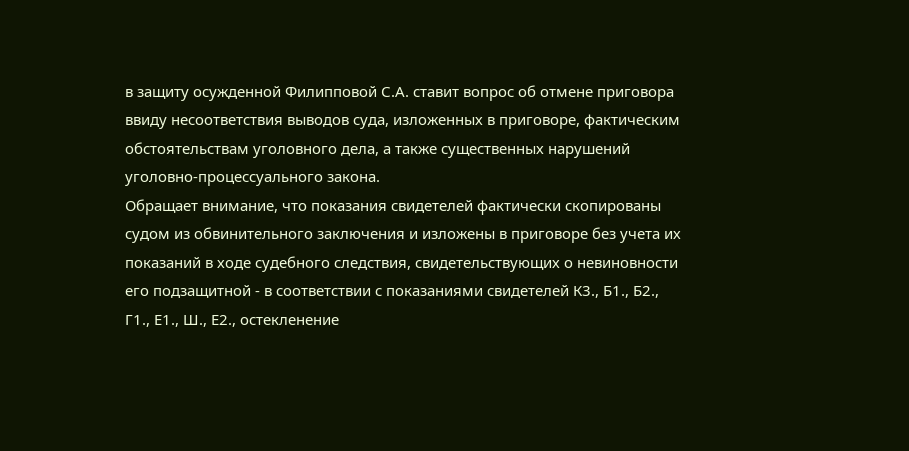в защиту осужденной Филипповой С.А. ставит вопрос об отмене приговора ввиду несоответствия выводов суда, изложенных в приговоре, фактическим обстоятельствам уголовного дела, а также существенных нарушений уголовно-процессуального закона.
Обращает внимание, что показания свидетелей фактически скопированы судом из обвинительного заключения и изложены в приговоре без учета их показаний в ходе судебного следствия, свидетельствующих о невиновности его подзащитной - в соответствии с показаниями свидетелей К3., Б1., Б2., Г1., Е1., Ш., Е2., остекленение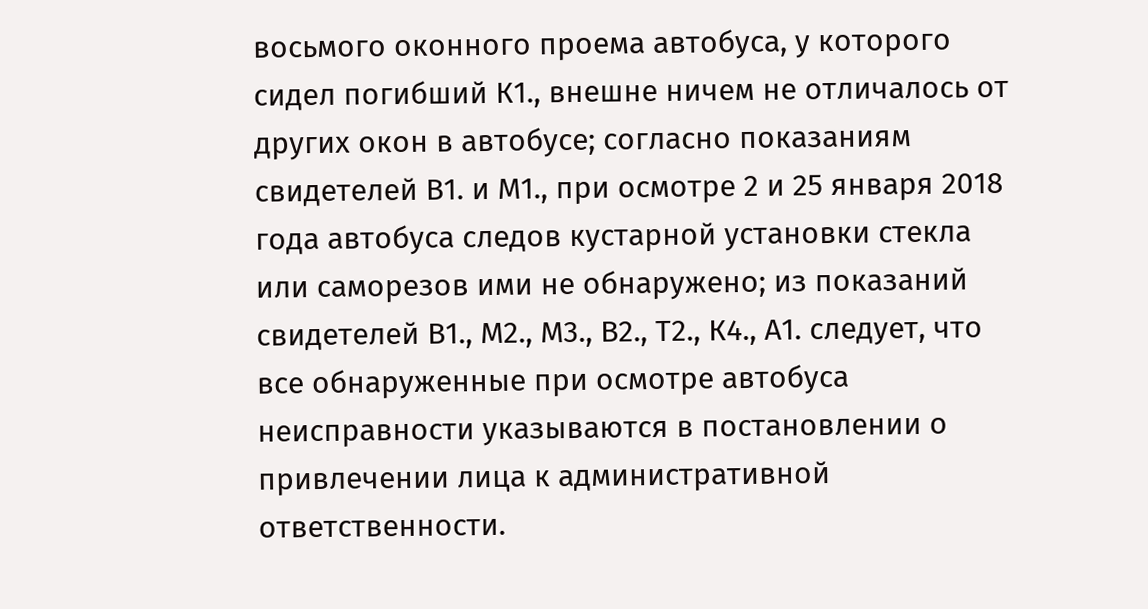восьмого оконного проема автобуса, у которого сидел погибший К1., внешне ничем не отличалось от других окон в автобусе; согласно показаниям свидетелей В1. и М1., при осмотре 2 и 25 января 2018 года автобуса следов кустарной установки стекла или саморезов ими не обнаружено; из показаний свидетелей В1., М2., М3., В2., Т2., К4., А1. следует, что все обнаруженные при осмотре автобуса неисправности указываются в постановлении о привлечении лица к административной ответственности.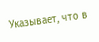Указывает, что в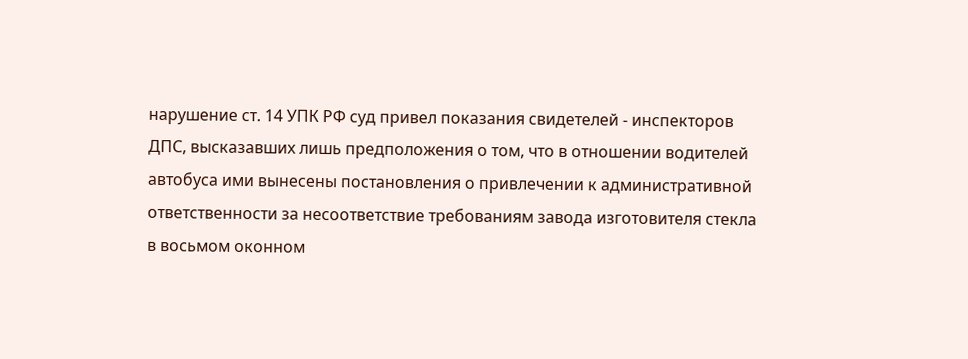нарушение ст. 14 УПК РФ суд привел показания свидетелей - инспекторов ДПС, высказавших лишь предположения о том, что в отношении водителей автобуса ими вынесены постановления о привлечении к административной ответственности за несоответствие требованиям завода изготовителя стекла в восьмом оконном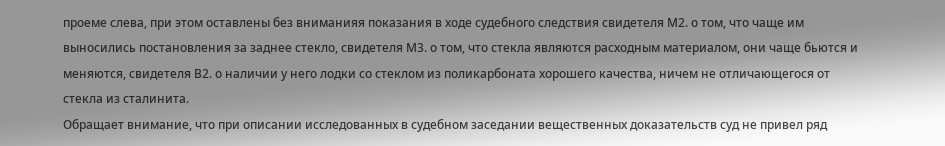проеме слева, при этом оставлены без вниманияя показания в ходе судебного следствия свидетеля М2. о том, что чаще им выносились постановления за заднее стекло, свидетеля М3. о том, что стекла являются расходным материалом, они чаще бьются и меняются, свидетеля В2. о наличии у него лодки со стеклом из поликарбоната хорошего качества, ничем не отличающегося от стекла из сталинита.
Обращает внимание, что при описании исследованных в судебном заседании вещественных доказательств суд не привел ряд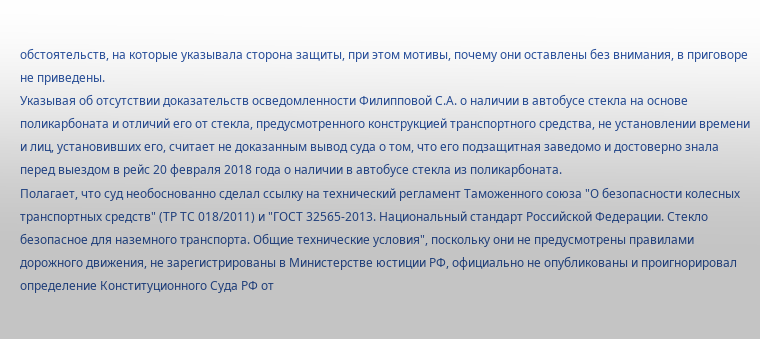обстоятельств, на которые указывала сторона защиты, при этом мотивы, почему они оставлены без внимания, в приговоре не приведены.
Указывая об отсутствии доказательств осведомленности Филипповой С.А. о наличии в автобусе стекла на основе поликарбоната и отличий его от стекла, предусмотренного конструкцией транспортного средства, не установлении времени и лиц, установивших его, считает не доказанным вывод суда о том, что его подзащитная заведомо и достоверно знала перед выездом в рейс 20 февраля 2018 года о наличии в автобусе стекла из поликарбоната.
Полагает, что суд необоснованно сделал ссылку на технический регламент Таможенного союза "О безопасности колесных транспортных средств" (ТР ТС 018/2011) и "ГОСТ 32565-2013. Национальный стандарт Российской Федерации. Стекло безопасное для наземного транспорта. Общие технические условия", поскольку они не предусмотрены правилами дорожного движения, не зарегистрированы в Министерстве юстиции РФ, официально не опубликованы и проигнорировал определение Конституционного Суда РФ от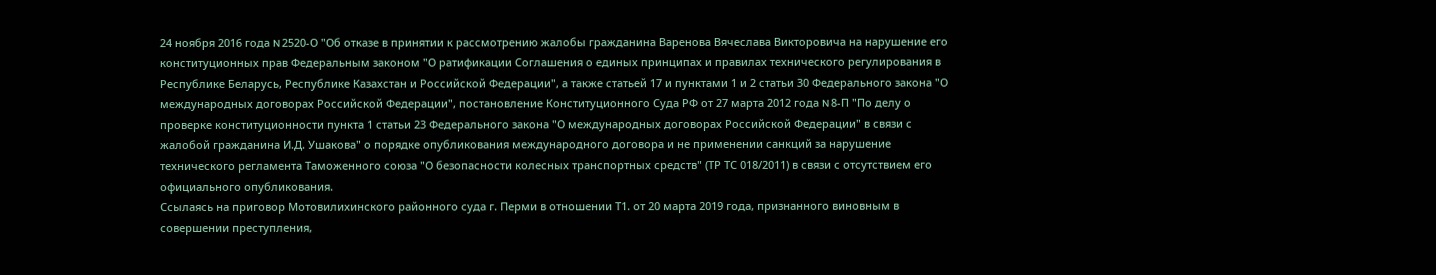24 ноября 2016 года N 2520-О "Об отказе в принятии к рассмотрению жалобы гражданина Варенова Вячеслава Викторовича на нарушение его конституционных прав Федеральным законом "О ратификации Соглашения о единых принципах и правилах технического регулирования в Республике Беларусь, Республике Казахстан и Российской Федерации", а также статьей 17 и пунктами 1 и 2 статьи 30 Федерального закона "О международных договорах Российской Федерации", постановление Конституционного Суда РФ от 27 марта 2012 года N 8-П "По делу о проверке конституционности пункта 1 статьи 23 Федерального закона "О международных договорах Российской Федерации" в связи с жалобой гражданина И.Д. Ушакова" о порядке опубликования международного договора и не применении санкций за нарушение технического регламента Таможенного союза "О безопасности колесных транспортных средств" (ТР ТС 018/2011) в связи с отсутствием его официального опубликования.
Ссылаясь на приговор Мотовилихинского районного суда г. Перми в отношении Т1. от 20 марта 2019 года, признанного виновным в совершении преступления,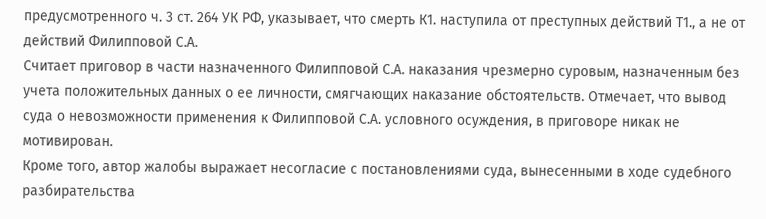предусмотренного ч. 3 ст. 264 УК РФ, указывает, что смерть К1. наступила от преступных действий Т1., а не от действий Филипповой С.А.
Считает приговор в части назначенного Филипповой С.А. наказания чрезмерно суровым, назначенным без учета положительных данных о ее личности, смягчающих наказание обстоятельств. Отмечает, что вывод суда о невозможности применения к Филипповой С.А. условного осуждения, в приговоре никак не мотивирован.
Кроме того, автор жалобы выражает несогласие с постановлениями суда, вынесенными в ходе судебного разбирательства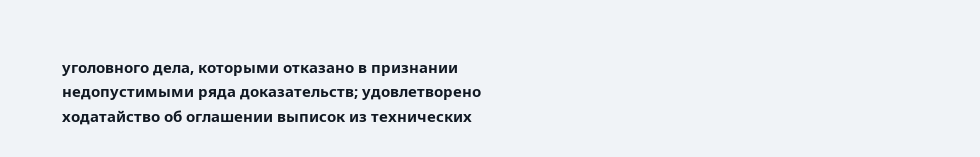уголовного дела, которыми отказано в признании недопустимыми ряда доказательств; удовлетворено ходатайство об оглашении выписок из технических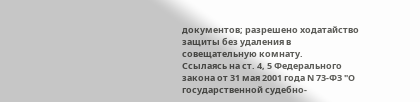документов; разрешено ходатайство защиты без удаления в совещательную комнату.
Ссылаясь на ст. 4, 5 Федерального закона от 31 мая 2001 года N 73-ФЗ "О государственной судебно-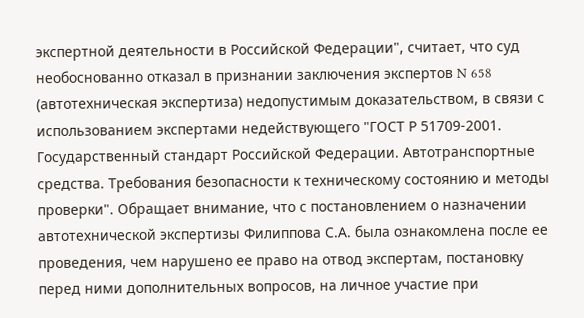экспертной деятельности в Российской Федерации", считает, что суд необоснованно отказал в признании заключения экспертов N 658 (автотехническая экспертиза) недопустимым доказательством, в связи с использованием экспертами недействующего "ГОСТ Р 51709-2001. Государственный стандарт Российской Федерации. Автотранспортные средства. Требования безопасности к техническому состоянию и методы проверки". Обращает внимание, что с постановлением о назначении автотехнической экспертизы Филиппова С.А. была ознакомлена после ее проведения, чем нарушено ее право на отвод экспертам, постановку перед ними дополнительных вопросов, на личное участие при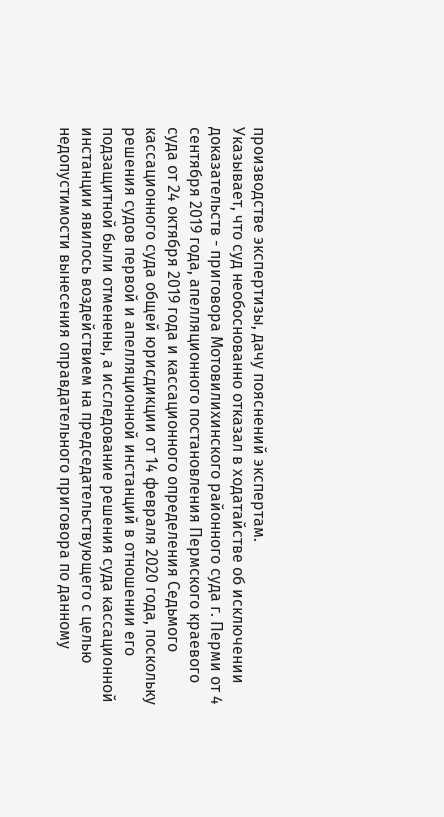производстве экспертизы, дачу пояснений экспертам.
Указывает, что суд необоснованно отказал в ходатайстве об исключении доказательств - приговора Мотовилихинского районного суда г. Перми от 4 сентября 2019 года, апелляционного постановления Пермского краевого суда от 24 октября 2019 года и кассационного определения Седьмого кассационного суда общей юрисдикции от 14 февраля 2020 года, поскольку решения судов первой и апелляционной инстанций в отношении его подзащитной были отменены, а исследование решения суда кассационной инстанции явилось воздействием на председательствующего с целью недопустимости вынесения оправдательного приговора по данному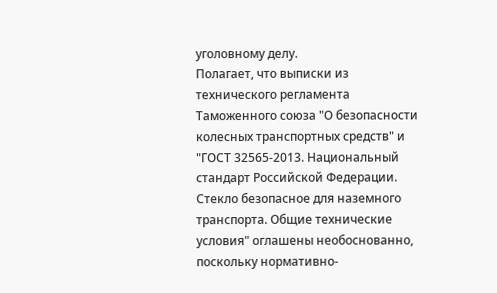уголовному делу.
Полагает, что выписки из технического регламента Таможенного союза "О безопасности колесных транспортных средств" и "ГОСТ 32565-2013. Национальный стандарт Российской Федерации. Стекло безопасное для наземного транспорта. Общие технические условия" оглашены необоснованно, поскольку нормативно-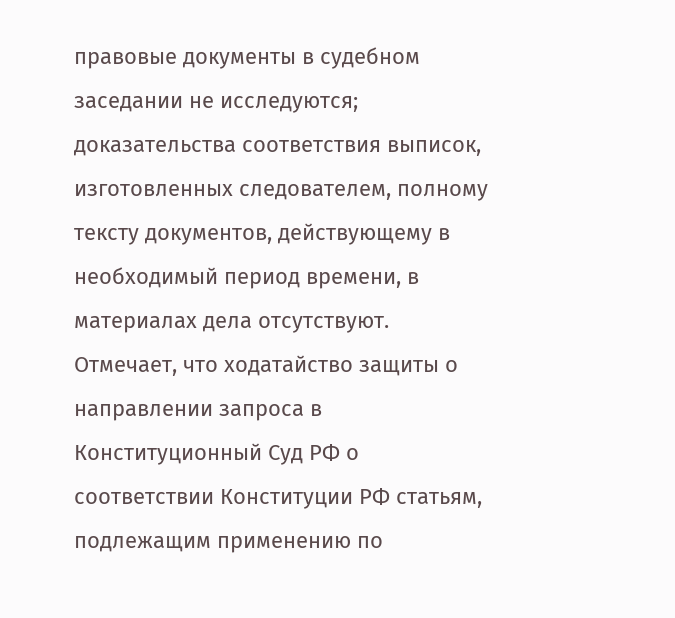правовые документы в судебном заседании не исследуются; доказательства соответствия выписок, изготовленных следователем, полному тексту документов, действующему в необходимый период времени, в материалах дела отсутствуют.
Отмечает, что ходатайство защиты о направлении запроса в Конституционный Суд РФ о соответствии Конституции РФ статьям, подлежащим применению по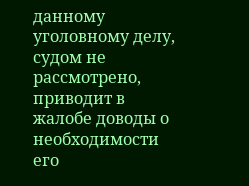данному уголовному делу, судом не рассмотрено, приводит в жалобе доводы о необходимости его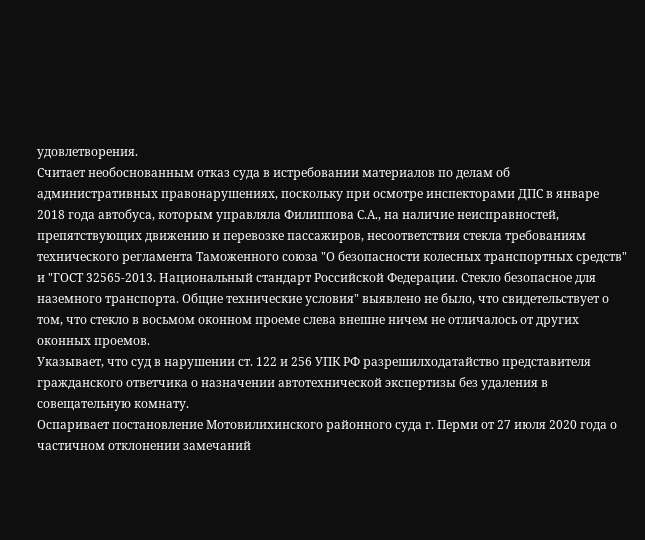удовлетворения.
Считает необоснованным отказ суда в истребовании материалов по делам об административных правонарушениях, поскольку при осмотре инспекторами ДПС в январе 2018 года автобуса, которым управляла Филиппова С.А., на наличие неисправностей, препятствующих движению и перевозке пассажиров, несоответствия стекла требованиям технического регламента Таможенного союза "О безопасности колесных транспортных средств" и "ГОСТ 32565-2013. Национальный стандарт Российской Федерации. Стекло безопасное для наземного транспорта. Общие технические условия" выявлено не было, что свидетельствует о том, что стекло в восьмом оконном проеме слева внешне ничем не отличалось от других оконных проемов.
Указывает, что суд в нарушении ст. 122 и 256 УПК РФ разрешилходатайство представителя гражданского ответчика о назначении автотехнической экспертизы без удаления в совещательную комнату.
Оспаривает постановление Мотовилихинского районного суда г. Перми от 27 июля 2020 года о частичном отклонении замечаний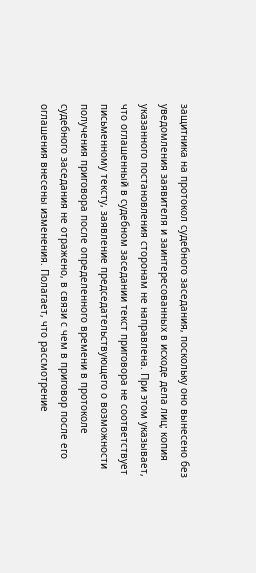защитника на протокол судебного заседания, поскольку оно вынесено без уведомления заявителя и заинтересованных в исходе дела лиц; копия указанного постановления сторонам не направлена. При этом указывает, что оглашенный в судебном заседании текст приговора не соответствует письменному тексту, заявление председательствующего о возможности получения приговора после определенного времени в протоколе судебного заседания не отражено, в связи с чем в приговор после его оглашения внесены изменения. Полагает, что рассмотрение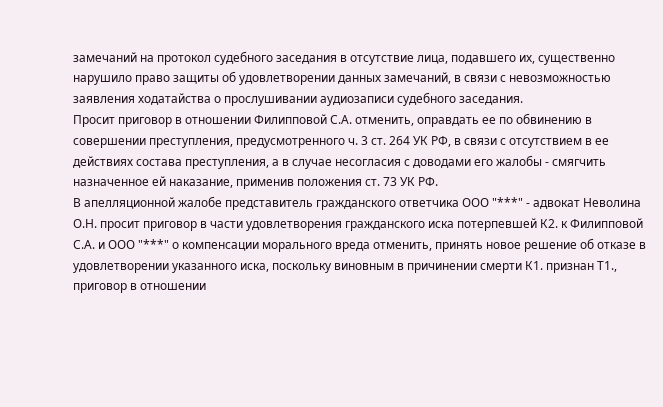замечаний на протокол судебного заседания в отсутствие лица, подавшего их, существенно нарушило право защиты об удовлетворении данных замечаний, в связи с невозможностью заявления ходатайства о прослушивании аудиозаписи судебного заседания.
Просит приговор в отношении Филипповой С.А. отменить, оправдать ее по обвинению в совершении преступления, предусмотренного ч. 3 ст. 264 УК РФ, в связи с отсутствием в ее действиях состава преступления, а в случае несогласия с доводами его жалобы - смягчить назначенное ей наказание, применив положения ст. 73 УК РФ.
В апелляционной жалобе представитель гражданского ответчика ООО "***" - адвокат Неволина О.Н. просит приговор в части удовлетворения гражданского иска потерпевшей К2. к Филипповой С.А. и ООО "***" о компенсации морального вреда отменить, принять новое решение об отказе в удовлетворении указанного иска, поскольку виновным в причинении смерти К1. признан Т1., приговор в отношении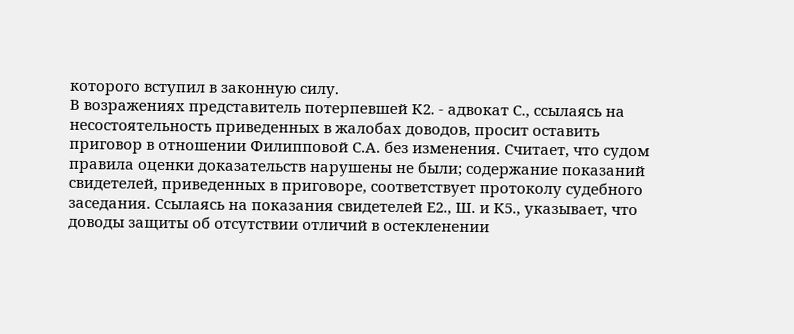которого вступил в законную силу.
В возражениях представитель потерпевшей К2. - адвокат С., ссылаясь на несостоятельность приведенных в жалобах доводов, просит оставить приговор в отношении Филипповой С.А. без изменения. Считает, что судом правила оценки доказательств нарушены не были; содержание показаний свидетелей, приведенных в приговоре, соответствует протоколу судебного заседания. Ссылаясь на показания свидетелей Е2., Ш. и К5., указывает, что доводы защиты об отсутствии отличий в остекленении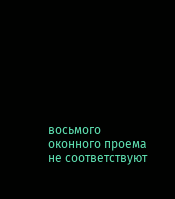восьмого оконного проема не соответствуют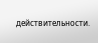действительности.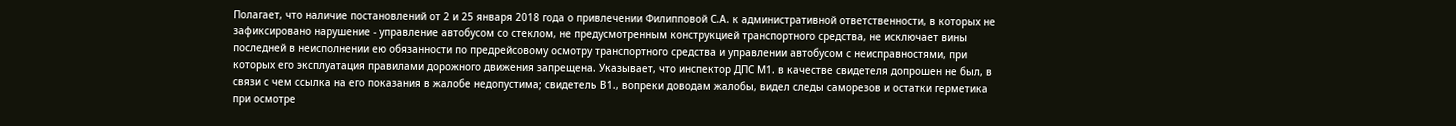Полагает, что наличие постановлений от 2 и 25 января 2018 года о привлечении Филипповой С.А. к административной ответственности, в которых не зафиксировано нарушение - управление автобусом со стеклом, не предусмотренным конструкцией транспортного средства, не исключает вины последней в неисполнении ею обязанности по предрейсовому осмотру транспортного средства и управлении автобусом с неисправностями, при которых его эксплуатация правилами дорожного движения запрещена. Указывает, что инспектор ДПС М1. в качестве свидетеля допрошен не был, в связи с чем ссылка на его показания в жалобе недопустима; свидетель В1., вопреки доводам жалобы, видел следы саморезов и остатки герметика при осмотре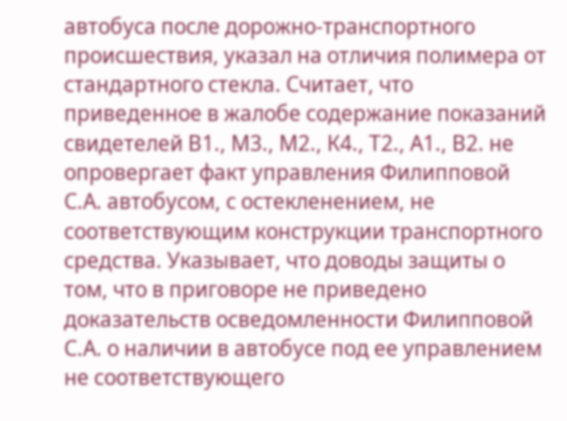автобуса после дорожно-транспортного происшествия, указал на отличия полимера от стандартного стекла. Считает, что приведенное в жалобе содержание показаний свидетелей В1., М3., М2., К4., Т2., А1., В2. не опровергает факт управления Филипповой С.А. автобусом, с остекленением, не соответствующим конструкции транспортного средства. Указывает, что доводы защиты о том, что в приговоре не приведено доказательств осведомленности Филипповой С.А. о наличии в автобусе под ее управлением не соответствующего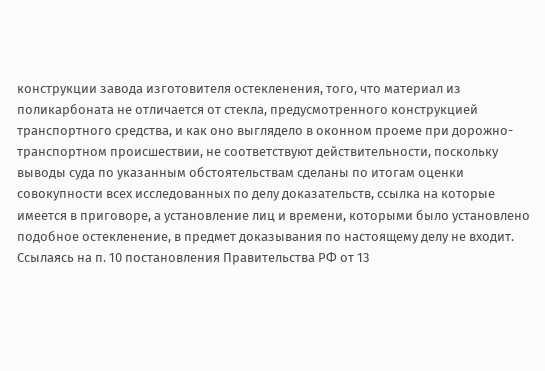конструкции завода изготовителя остекленения, того, что материал из поликарбоната не отличается от стекла, предусмотренного конструкцией транспортного средства, и как оно выглядело в оконном проеме при дорожно-транспортном происшествии, не соответствуют действительности, поскольку выводы суда по указанным обстоятельствам сделаны по итогам оценки совокупности всех исследованных по делу доказательств, ссылка на которые имеется в приговоре, а установление лиц и времени, которыми было установлено подобное остекленение, в предмет доказывания по настоящему делу не входит.
Ссылаясь на п. 10 постановления Правительства РФ от 13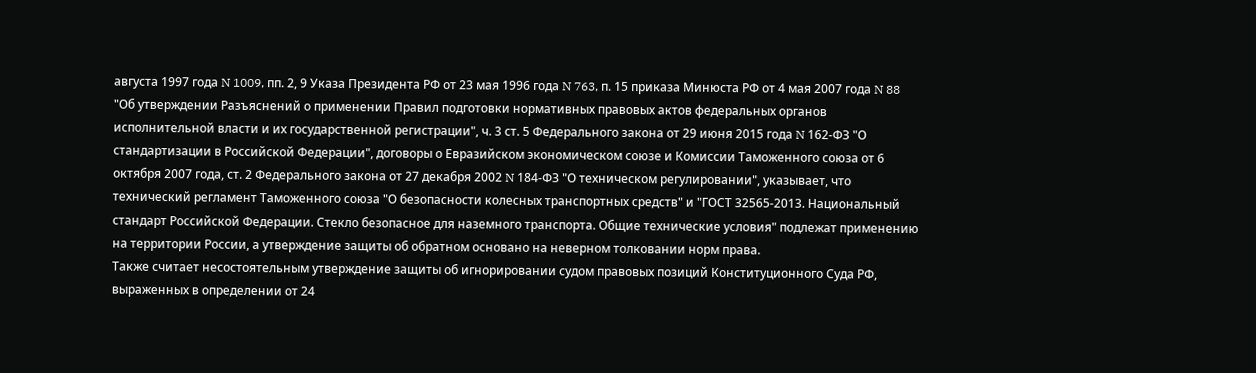августа 1997 года N 1009, пп. 2, 9 Указа Президента РФ от 23 мая 1996 года N 763, п. 15 приказа Минюста РФ от 4 мая 2007 года N 88 "Об утверждении Разъяснений о применении Правил подготовки нормативных правовых актов федеральных органов исполнительной власти и их государственной регистрации", ч. 3 ст. 5 Федерального закона от 29 июня 2015 года N 162-ФЗ "О стандартизации в Российской Федерации", договоры о Евразийском экономическом союзе и Комиссии Таможенного союза от 6 октября 2007 года, ст. 2 Федерального закона от 27 декабря 2002 N 184-ФЗ "О техническом регулировании", указывает, что технический регламент Таможенного союза "О безопасности колесных транспортных средств" и "ГОСТ 32565-2013. Национальный стандарт Российской Федерации. Стекло безопасное для наземного транспорта. Общие технические условия" подлежат применению на территории России, а утверждение защиты об обратном основано на неверном толковании норм права.
Также считает несостоятельным утверждение защиты об игнорировании судом правовых позиций Конституционного Суда РФ, выраженных в определении от 24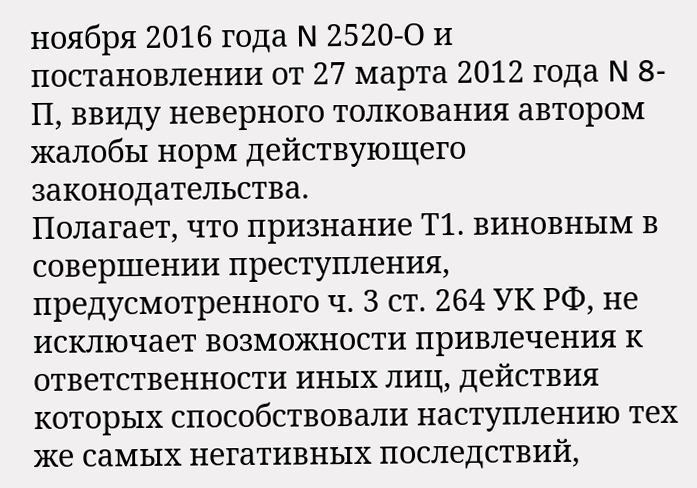ноября 2016 года N 2520-О и постановлении от 27 марта 2012 года N 8-П, ввиду неверного толкования автором жалобы норм действующего законодательства.
Полагает, что признание Т1. виновным в совершении преступления, предусмотренного ч. 3 ст. 264 УК РФ, не исключает возможности привлечения к ответственности иных лиц, действия которых способствовали наступлению тех же самых негативных последствий,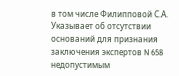в том числе Филипповой С.А.
Указывает об отсутствии оснований для признания заключения экспертов N 658 недопустимым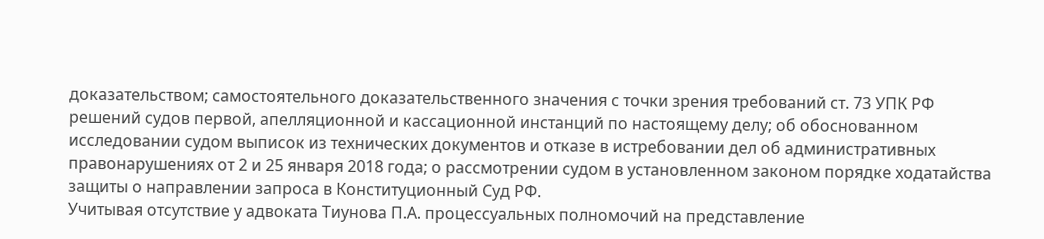доказательством; самостоятельного доказательственного значения с точки зрения требований ст. 73 УПК РФ решений судов первой, апелляционной и кассационной инстанций по настоящему делу; об обоснованном исследовании судом выписок из технических документов и отказе в истребовании дел об административных правонарушениях от 2 и 25 января 2018 года; о рассмотрении судом в установленном законом порядке ходатайства защиты о направлении запроса в Конституционный Суд РФ.
Учитывая отсутствие у адвоката Тиунова П.А. процессуальных полномочий на представление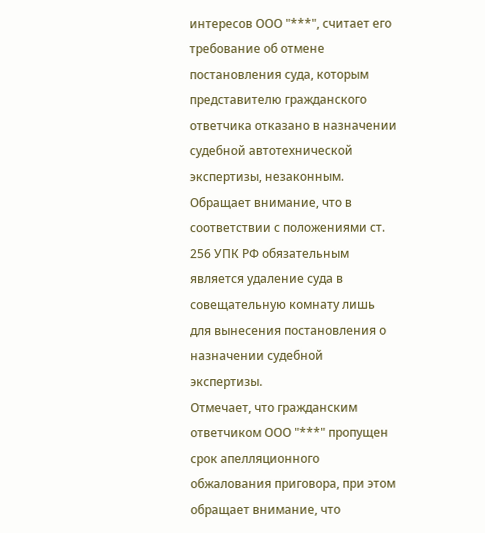интересов ООО "***", считает его требование об отмене постановления суда, которым представителю гражданского ответчика отказано в назначении судебной автотехнической экспертизы, незаконным. Обращает внимание, что в соответствии с положениями ст. 256 УПК РФ обязательным является удаление суда в совещательную комнату лишь для вынесения постановления о назначении судебной экспертизы.
Отмечает, что гражданским ответчиком ООО "***" пропущен срок апелляционного обжалования приговора, при этом обращает внимание, что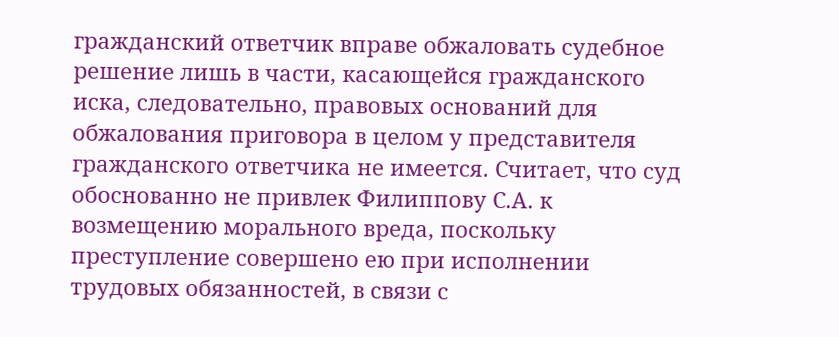гражданский ответчик вправе обжаловать судебное решение лишь в части, касающейся гражданского иска, следовательно, правовых оснований для обжалования приговора в целом у представителя гражданского ответчика не имеется. Считает, что суд обоснованно не привлек Филиппову С.А. к возмещению морального вреда, поскольку преступление совершено ею при исполнении трудовых обязанностей, в связи с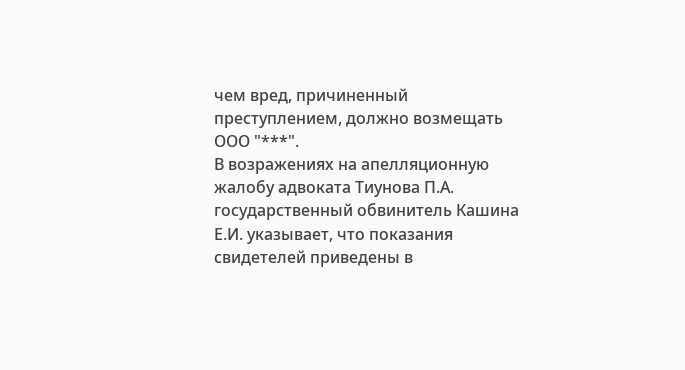чем вред, причиненный преступлением, должно возмещать ООО "***".
В возражениях на апелляционную жалобу адвоката Тиунова П.А. государственный обвинитель Кашина Е.И. указывает, что показания свидетелей приведены в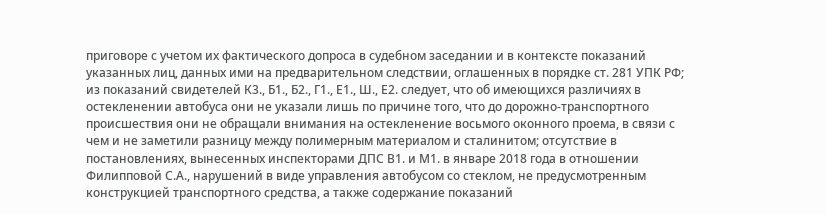приговоре с учетом их фактического допроса в судебном заседании и в контексте показаний указанных лиц, данных ими на предварительном следствии, оглашенных в порядке ст. 281 УПК РФ; из показаний свидетелей К3., Б1., Б2., Г1., Е1., Ш., Е2. следует, что об имеющихся различиях в остекленении автобуса они не указали лишь по причине того, что до дорожно-транспортного происшествия они не обращали внимания на остекленение восьмого оконного проема, в связи с чем и не заметили разницу между полимерным материалом и сталинитом; отсутствие в постановлениях, вынесенных инспекторами ДПС В1. и М1. в январе 2018 года в отношении Филипповой С.А., нарушений в виде управления автобусом со стеклом, не предусмотренным конструкцией транспортного средства, а также содержание показаний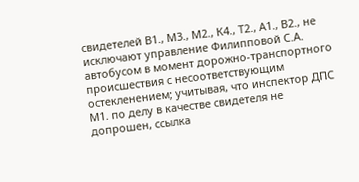свидетелей В1., М3., М2., К4., Т2., А1., В2., не исключают управление Филипповой С.А. автобусом в момент дорожно-транспортного происшествия с несоответствующим остекленением; учитывая, что инспектор ДПС М1. по делу в качестве свидетеля не допрошен, ссылка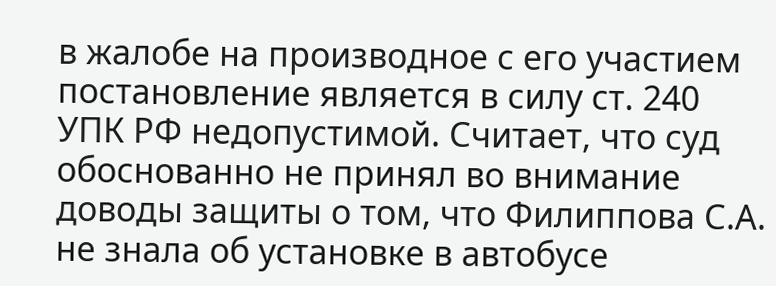в жалобе на производное с его участием постановление является в силу ст. 240 УПК РФ недопустимой. Считает, что суд обоснованно не принял во внимание доводы защиты о том, что Филиппова С.А. не знала об установке в автобусе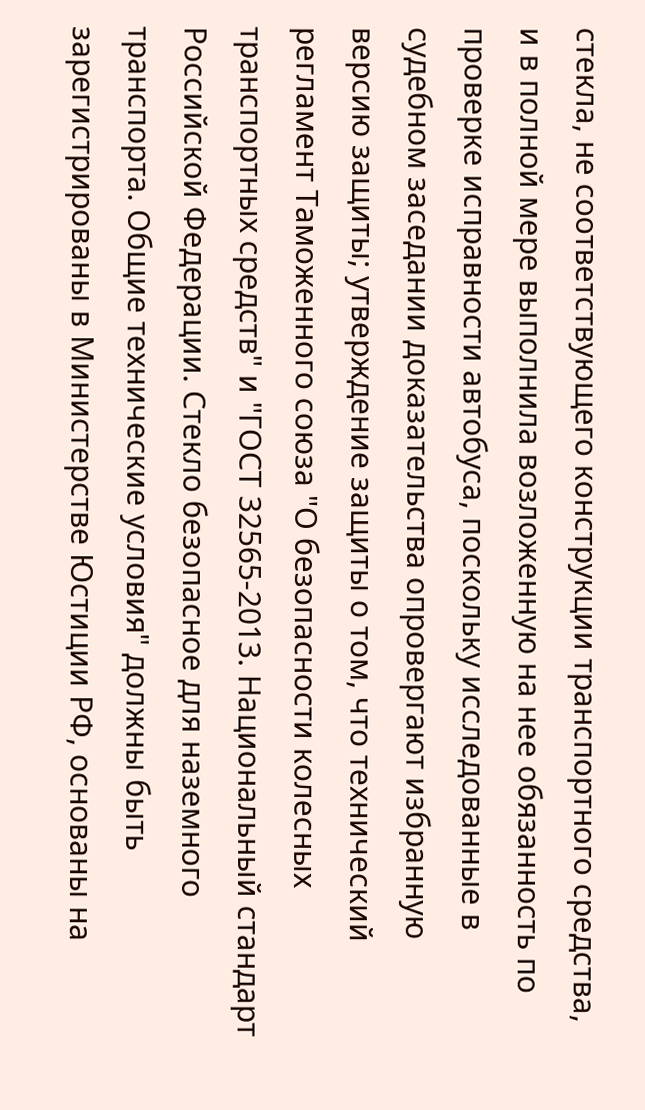стекла, не соответствующего конструкции транспортного средства, и в полной мере выполнила возложенную на нее обязанность по проверке исправности автобуса, поскольку исследованные в судебном заседании доказательства опровергают избранную версию защиты; утверждение защиты о том, что технический регламент Таможенного союза "О безопасности колесных транспортных средств" и "ГОСТ 32565-2013. Национальный стандарт Российской Федерации. Стекло безопасное для наземного транспорта. Общие технические условия" должны быть зарегистрированы в Министерстве Юстиции РФ, основаны на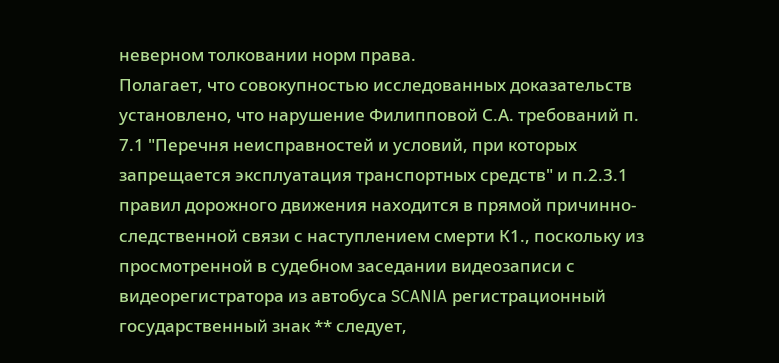неверном толковании норм права.
Полагает, что совокупностью исследованных доказательств установлено, что нарушение Филипповой С.А. требований п. 7.1 "Перечня неисправностей и условий, при которых запрещается эксплуатация транспортных средств" и п.2.3.1 правил дорожного движения находится в прямой причинно-следственной связи с наступлением смерти К1., поскольку из просмотренной в судебном заседании видеозаписи с видеорегистратора из автобуса SCANIA регистрационный государственный знак ** следует,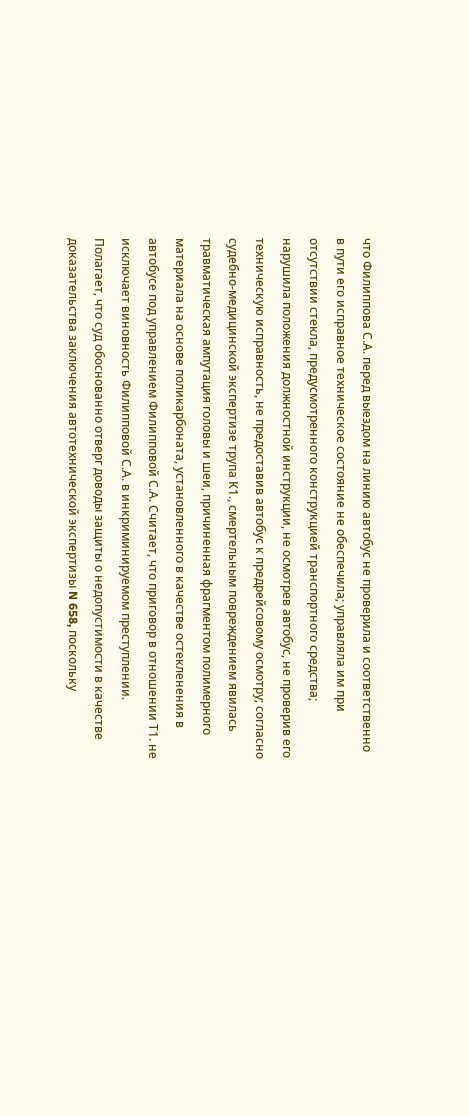что Филиппова С.А. перед выездом на линию автобус не проверила и соответственно в пути его исправное техническое состояние не обеспечила; управляла им при отсутствии стекла, предусмотренного конструкцией транспортного средства; нарушила положения должностной инструкции, не осмотрев автобус, не проверив его техническую исправность, не предоставив автобус к предрейсовому осмотру; согласно судебно-медицинской экспертизе трупа К1., смертельным повреждением явилась травматическая ампутация головы и шеи, причиненная фрагментом полимерного материала на основе поликарбоната, установленного в качестве остекленения в автобусе под управлением Филипповой С.А. Считает, что приговор в отношении Т1. не исключает виновность Филипповой С.А. в инкриминируемом преступлении. Полагает, что суд обоснованно отверг доводы защиты о недопустимости в качестве доказательства заключения автотехнической экспертизы N 658, поскольку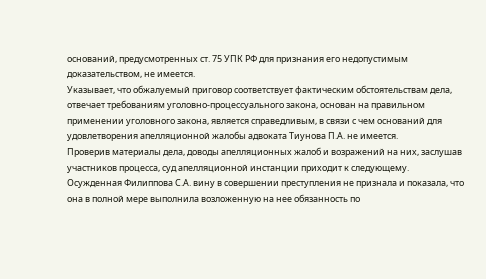оснований, предусмотренных ст. 75 УПК РФ для признания его недопустимым доказательством, не имеется.
Указывает, что обжалуемый приговор соответствует фактическим обстоятельствам дела, отвечает требованиям уголовно-процессуального закона, основан на правильном применении уголовного закона, является справедливым, в связи с чем оснований для удовлетворения апелляционной жалобы адвоката Тиунова П.А. не имеется.
Проверив материалы дела, доводы апелляционных жалоб и возражений на них, заслушав участников процесса, суд апелляционной инстанции приходит к следующему.
Осужденная Филиппова С.А. вину в совершении преступления не признала и показала, что она в полной мере выполнила возложенную на нее обязанность по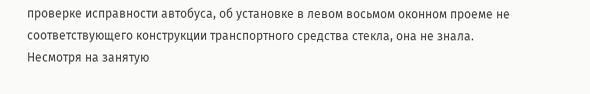проверке исправности автобуса, об установке в левом восьмом оконном проеме не соответствующего конструкции транспортного средства стекла, она не знала.
Несмотря на занятую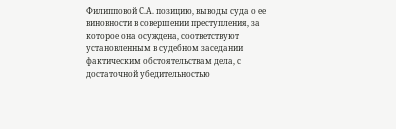Филипповой С.А. позицию, выводы суда о ее виновности в совершении преступления, за которое она осуждена, соответствуют установленным в судебном заседании фактическим обстоятельствам дела, с достаточной убедительностью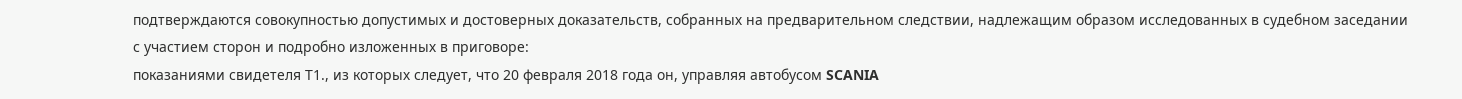подтверждаются совокупностью допустимых и достоверных доказательств, собранных на предварительном следствии, надлежащим образом исследованных в судебном заседании с участием сторон и подробно изложенных в приговоре:
показаниями свидетеля Т1., из которых следует, что 20 февраля 2018 года он, управляя автобусом SCANIA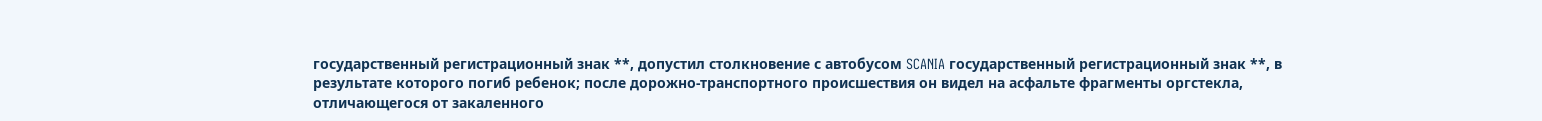государственный регистрационный знак **, допустил столкновение с автобусом SCANIA государственный регистрационный знак **, в результате которого погиб ребенок; после дорожно-транспортного происшествия он видел на асфальте фрагменты оргстекла, отличающегося от закаленного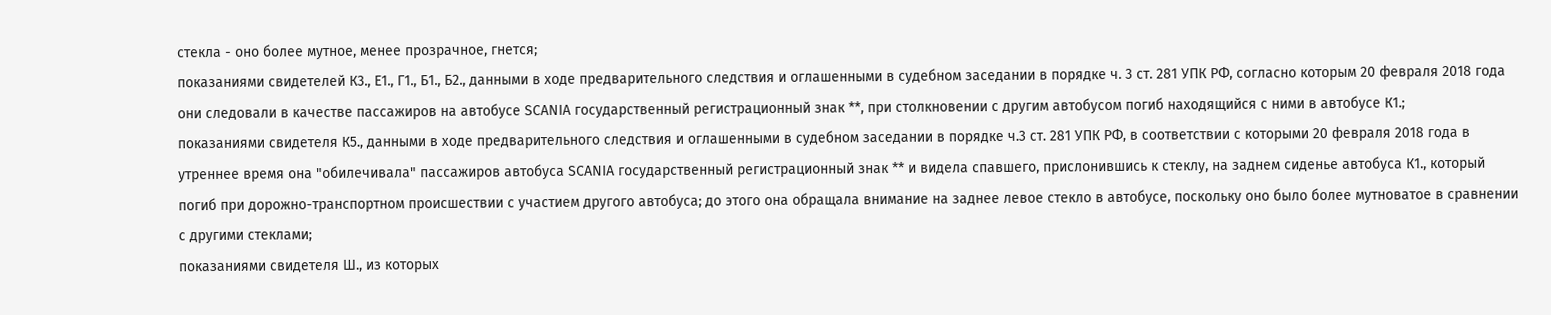стекла - оно более мутное, менее прозрачное, гнется;
показаниями свидетелей К3., Е1., Г1., Б1., Б2., данными в ходе предварительного следствия и оглашенными в судебном заседании в порядке ч. 3 ст. 281 УПК РФ, согласно которым 20 февраля 2018 года они следовали в качестве пассажиров на автобусе SCANIA государственный регистрационный знак **, при столкновении с другим автобусом погиб находящийся с ними в автобусе К1.;
показаниями свидетеля К5., данными в ходе предварительного следствия и оглашенными в судебном заседании в порядке ч.3 ст. 281 УПК РФ, в соответствии с которыми 20 февраля 2018 года в утреннее время она "обилечивала" пассажиров автобуса SCANIA государственный регистрационный знак ** и видела спавшего, прислонившись к стеклу, на заднем сиденье автобуса К1., который погиб при дорожно-транспортном происшествии с участием другого автобуса; до этого она обращала внимание на заднее левое стекло в автобусе, поскольку оно было более мутноватое в сравнении с другими стеклами;
показаниями свидетеля Ш., из которых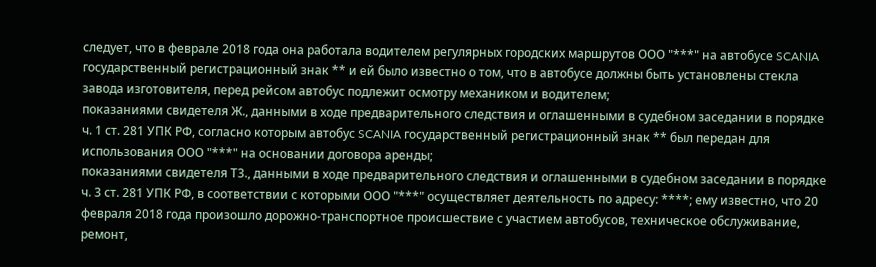следует, что в феврале 2018 года она работала водителем регулярных городских маршрутов ООО "***" на автобусе SCANIA государственный регистрационный знак ** и ей было известно о том, что в автобусе должны быть установлены стекла завода изготовителя, перед рейсом автобус подлежит осмотру механиком и водителем;
показаниями свидетеля Ж., данными в ходе предварительного следствия и оглашенными в судебном заседании в порядке ч. 1 ст. 281 УПК РФ, согласно которым автобус SCANIA государственный регистрационный знак ** был передан для использования ООО "***" на основании договора аренды;
показаниями свидетеля Т3., данными в ходе предварительного следствия и оглашенными в судебном заседании в порядке ч. 3 ст. 281 УПК РФ, в соответствии с которыми ООО "***" осуществляет деятельность по адресу: ****; ему известно, что 20 февраля 2018 года произошло дорожно-транспортное происшествие с участием автобусов, техническое обслуживание, ремонт,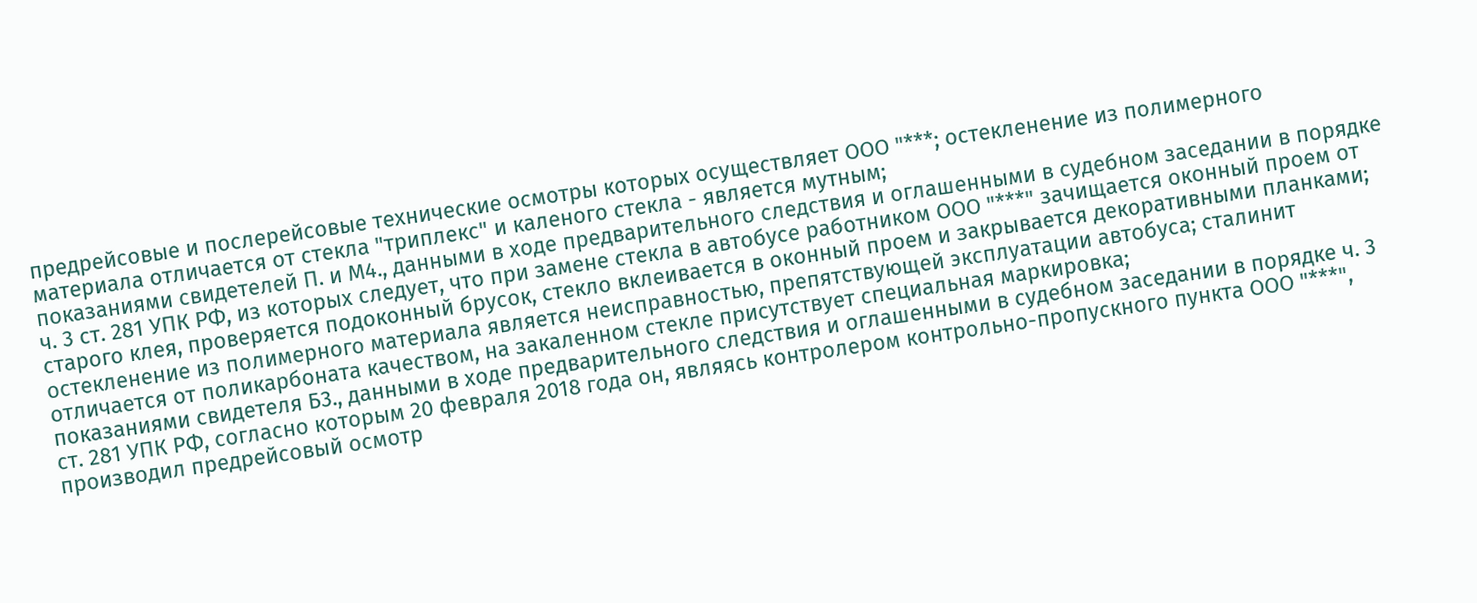предрейсовые и послерейсовые технические осмотры которых осуществляет ООО "***; остекленение из полимерного материала отличается от стекла "триплекс" и каленого стекла - является мутным;
показаниями свидетелей П. и М4., данными в ходе предварительного следствия и оглашенными в судебном заседании в порядке ч. 3 ст. 281 УПК РФ, из которых следует, что при замене стекла в автобусе работником ООО "***" зачищается оконный проем от старого клея, проверяется подоконный брусок, стекло вклеивается в оконный проем и закрывается декоративными планками; остекленение из полимерного материала является неисправностью, препятствующей эксплуатации автобуса; сталинит отличается от поликарбоната качеством, на закаленном стекле присутствует специальная маркировка;
показаниями свидетеля Б3., данными в ходе предварительного следствия и оглашенными в судебном заседании в порядке ч. 3 ст. 281 УПК РФ, согласно которым 20 февраля 2018 года он, являясь контролером контрольно-пропускного пункта ООО "***", производил предрейсовый осмотр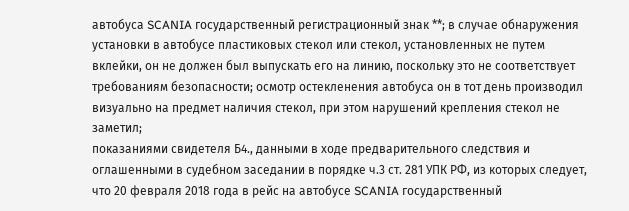автобуса SCANIA государственный регистрационный знак **; в случае обнаружения установки в автобусе пластиковых стекол или стекол, установленных не путем вклейки, он не должен был выпускать его на линию, поскольку это не соответствует требованиям безопасности; осмотр остекленения автобуса он в тот день производил визуально на предмет наличия стекол, при этом нарушений крепления стекол не заметил;
показаниями свидетеля Б4., данными в ходе предварительного следствия и оглашенными в судебном заседании в порядке ч.3 ст. 281 УПК РФ, из которых следует, что 20 февраля 2018 года в рейс на автобусе SCANIA государственный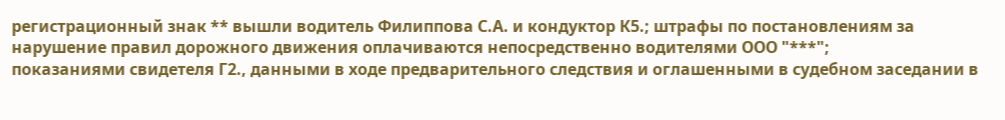регистрационный знак ** вышли водитель Филиппова С.А. и кондуктор К5.; штрафы по постановлениям за нарушение правил дорожного движения оплачиваются непосредственно водителями ООО "***";
показаниями свидетеля Г2., данными в ходе предварительного следствия и оглашенными в судебном заседании в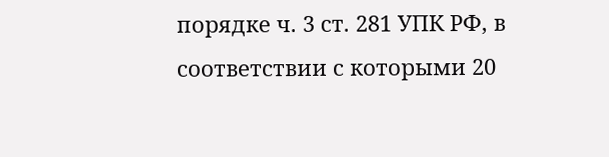порядке ч. 3 ст. 281 УПК РФ, в соответствии с которыми 20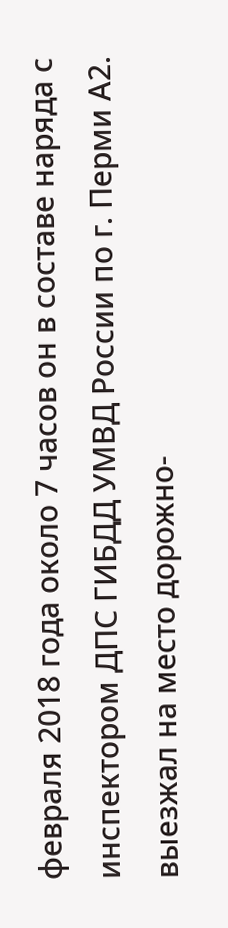февраля 2018 года около 7 часов он в составе наряда с инспектором ДПС ГИБДД УМВД России по г. Перми А2. выезжал на место дорожно-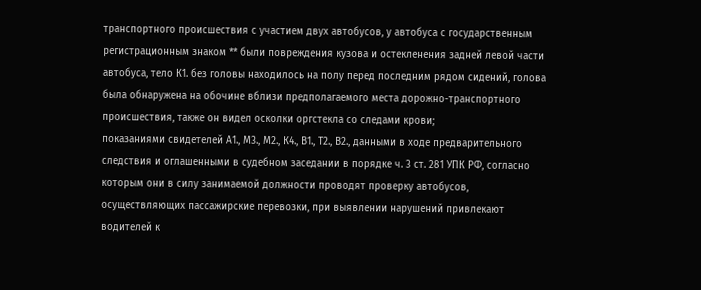транспортного происшествия с участием двух автобусов, у автобуса с государственным регистрационным знаком ** были повреждения кузова и остекленения задней левой части автобуса, тело К1. без головы находилось на полу перед последним рядом сидений, голова была обнаружена на обочине вблизи предполагаемого места дорожно-транспортного происшествия, также он видел осколки оргстекла со следами крови;
показаниями свидетелей А1., М3., М2., К4., В1., Т2., В2., данными в ходе предварительного следствия и оглашенными в судебном заседании в порядке ч. 3 ст. 281 УПК РФ, согласно которым они в силу занимаемой должности проводят проверку автобусов, осуществляющих пассажирские перевозки, при выявлении нарушений привлекают водителей к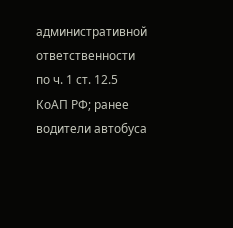административной ответственности по ч. 1 ст. 12.5 КоАП РФ; ранее водители автобуса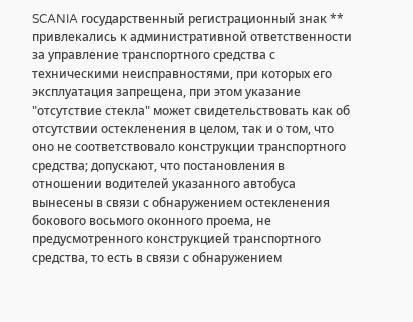SCANIA государственный регистрационный знак ** привлекались к административной ответственности за управление транспортного средства с техническими неисправностями, при которых его эксплуатация запрещена, при этом указание "отсутствие стекла" может свидетельствовать как об отсутствии остекленения в целом, так и о том, что оно не соответствовало конструкции транспортного средства; допускают, что постановления в отношении водителей указанного автобуса вынесены в связи с обнаружением остекленения бокового восьмого оконного проема, не предусмотренного конструкцией транспортного средства, то есть в связи с обнаружением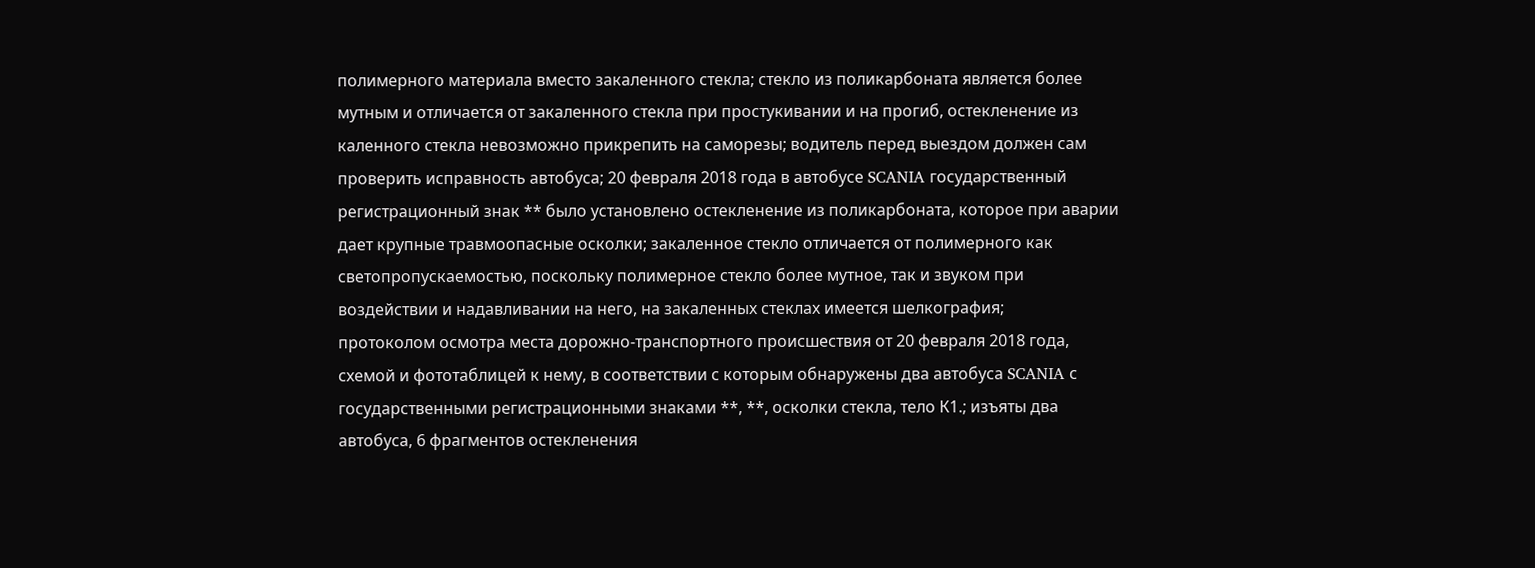полимерного материала вместо закаленного стекла; стекло из поликарбоната является более мутным и отличается от закаленного стекла при простукивании и на прогиб, остекленение из каленного стекла невозможно прикрепить на саморезы; водитель перед выездом должен сам проверить исправность автобуса; 20 февраля 2018 года в автобусе SCANIA государственный регистрационный знак ** было установлено остекленение из поликарбоната, которое при аварии дает крупные травмоопасные осколки; закаленное стекло отличается от полимерного как светопропускаемостью, поскольку полимерное стекло более мутное, так и звуком при воздействии и надавливании на него, на закаленных стеклах имеется шелкография;
протоколом осмотра места дорожно-транспортного происшествия от 20 февраля 2018 года, схемой и фототаблицей к нему, в соответствии с которым обнаружены два автобуса SCANIA с государственными регистрационными знаками **, **, осколки стекла, тело К1.; изъяты два автобуса, 6 фрагментов остекленения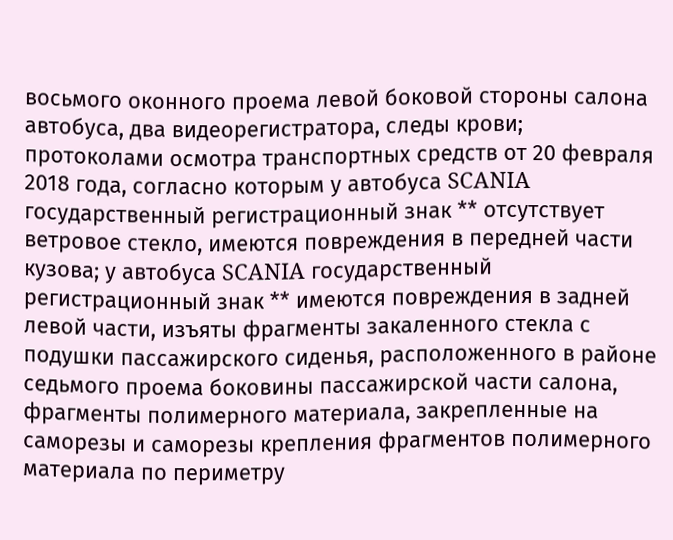восьмого оконного проема левой боковой стороны салона автобуса, два видеорегистратора, следы крови;
протоколами осмотра транспортных средств от 20 февраля 2018 года, согласно которым у автобуса SCANIA государственный регистрационный знак ** отсутствует ветровое стекло, имеются повреждения в передней части кузова; у автобуса SCANIA государственный регистрационный знак ** имеются повреждения в задней левой части, изъяты фрагменты закаленного стекла с подушки пассажирского сиденья, расположенного в районе седьмого проема боковины пассажирской части салона, фрагменты полимерного материала, закрепленные на саморезы и саморезы крепления фрагментов полимерного материала по периметру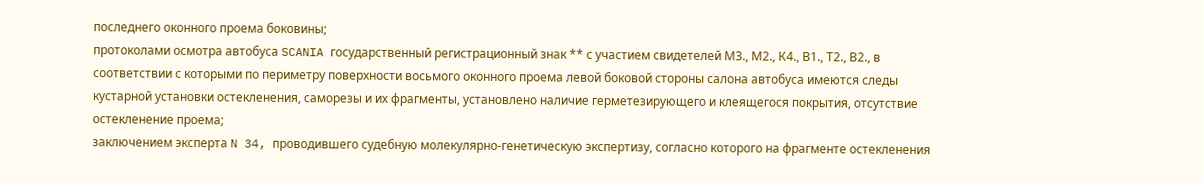последнего оконного проема боковины;
протоколами осмотра автобуса SCANIA государственный регистрационный знак ** с участием свидетелей М3., М2., К4., В1., Т2., В2., в соответствии с которыми по периметру поверхности восьмого оконного проема левой боковой стороны салона автобуса имеются следы кустарной установки остекленения, саморезы и их фрагменты, установлено наличие герметезирующего и клеящегося покрытия, отсутствие остекленение проема;
заключением эксперта N 34, проводившего судебную молекулярно-генетическую экспертизу, согласно которого на фрагменте остекленения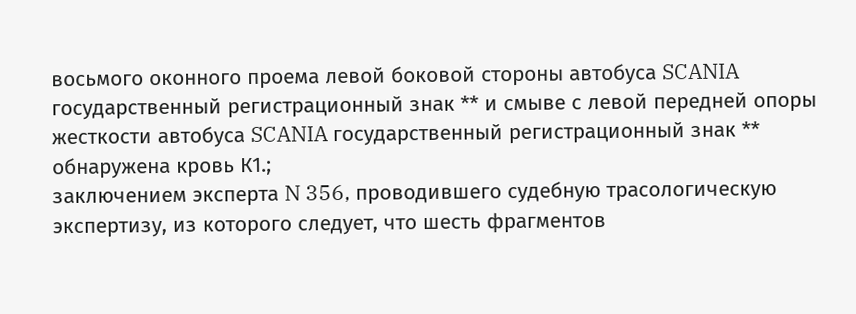восьмого оконного проема левой боковой стороны автобуса SCANIA государственный регистрационный знак ** и смыве с левой передней опоры жесткости автобуса SCANIA государственный регистрационный знак ** обнаружена кровь К1.;
заключением эксперта N 356, проводившего судебную трасологическую экспертизу, из которого следует, что шесть фрагментов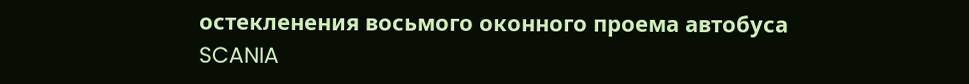остекленения восьмого оконного проема автобуса SCANIA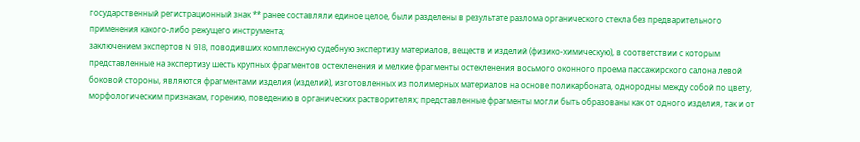государственный регистрационный знак ** ранее составляли единое целое, были разделены в результате разлома органического стекла без предварительного применения какого-либо режущего инструмента;
заключением экспертов N 918, поводивших комплексную судебную экспертизу материалов, веществ и изделий (физико-химическую), в соответствии с которым представленные на экспертизу шесть крупных фрагментов остекленения и мелкие фрагменты остекленения восьмого оконного проема пассажирского салона левой боковой стороны, являются фрагментами изделия (изделий), изготовленных из полимерных материалов на основе поликарбоната, однородны между собой по цвету, морфологическим признакам, горению, поведению в органических растворителях; представленные фрагменты могли быть образованы как от одного изделия, так и от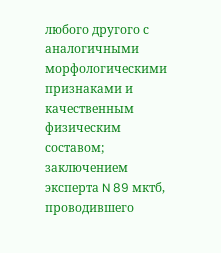любого другого с аналогичными морфологическими признаками и качественным физическим составом;
заключением эксперта N 89 мктб, проводившего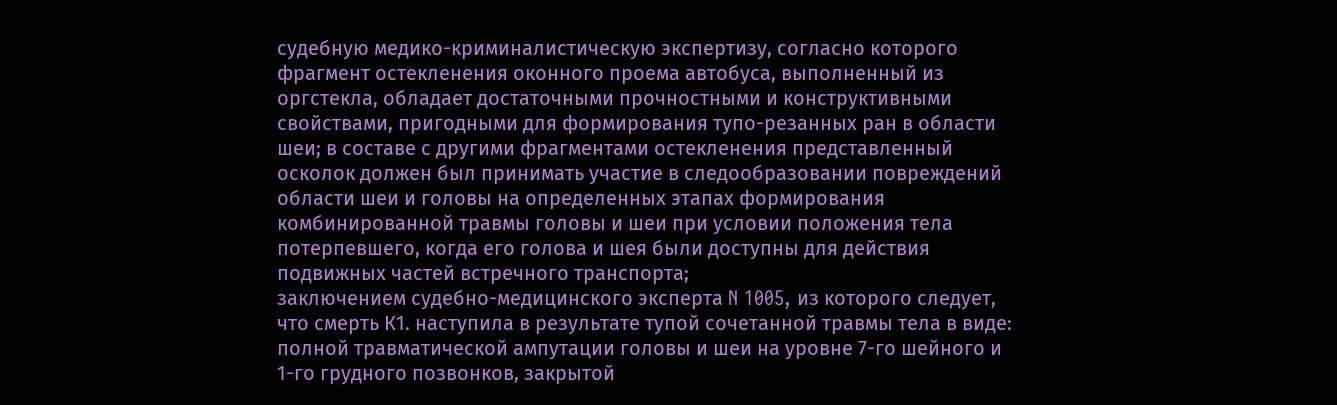судебную медико-криминалистическую экспертизу, согласно которого фрагмент остекленения оконного проема автобуса, выполненный из оргстекла, обладает достаточными прочностными и конструктивными свойствами, пригодными для формирования тупо-резанных ран в области шеи; в составе с другими фрагментами остекленения представленный осколок должен был принимать участие в следообразовании повреждений области шеи и головы на определенных этапах формирования комбинированной травмы головы и шеи при условии положения тела потерпевшего, когда его голова и шея были доступны для действия подвижных частей встречного транспорта;
заключением судебно-медицинского эксперта N 1005, из которого следует, что смерть К1. наступила в результате тупой сочетанной травмы тела в виде: полной травматической ампутации головы и шеи на уровне 7-го шейного и 1-го грудного позвонков, закрытой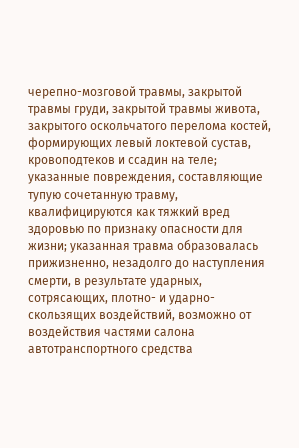черепно-мозговой травмы, закрытой травмы груди, закрытой травмы живота, закрытого оскольчатого перелома костей, формирующих левый локтевой сустав, кровоподтеков и ссадин на теле; указанные повреждения, составляющие тупую сочетанную травму, квалифицируются как тяжкий вред здоровью по признаку опасности для жизни; указанная травма образовалась прижизненно, незадолго до наступления смерти, в результате ударных, сотрясающих, плотно- и ударно-скользящих воздействий, возможно от воздействия частями салона автотранспортного средства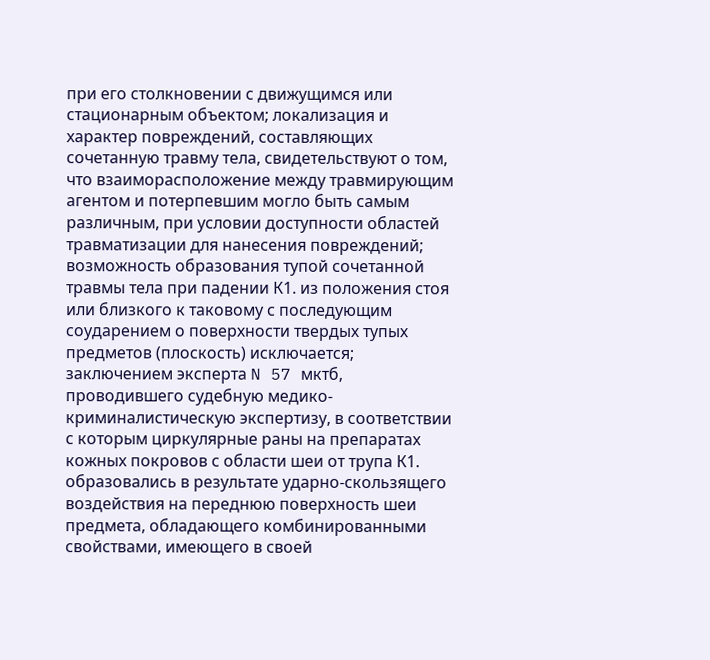при его столкновении с движущимся или стационарным объектом; локализация и характер повреждений, составляющих сочетанную травму тела, свидетельствуют о том, что взаиморасположение между травмирующим агентом и потерпевшим могло быть самым различным, при условии доступности областей травматизации для нанесения повреждений; возможность образования тупой сочетанной травмы тела при падении К1. из положения стоя или близкого к таковому с последующим соударением о поверхности твердых тупых предметов (плоскость) исключается;
заключением эксперта N 57 мктб, проводившего судебную медико-криминалистическую экспертизу, в соответствии с которым циркулярные раны на препаратах кожных покровов с области шеи от трупа К1. образовались в результате ударно-скользящего воздействия на переднюю поверхность шеи предмета, обладающего комбинированными свойствами, имеющего в своей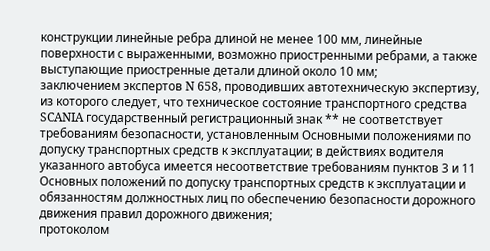конструкции линейные ребра длиной не менее 100 мм, линейные поверхности с выраженными, возможно приостренными ребрами, а также выступающие приостренные детали длиной около 10 мм;
заключением экспертов N 658, проводивших автотехническую экспертизу, из которого следует, что техническое состояние транспортного средства SCANIA государственный регистрационный знак ** не соответствует требованиям безопасности, установленным Основными положениями по допуску транспортных средств к эксплуатации; в действиях водителя указанного автобуса имеется несоответствие требованиям пунктов 3 и 11 Основных положений по допуску транспортных средств к эксплуатации и обязанностям должностных лиц по обеспечению безопасности дорожного движения правил дорожного движения;
протоколом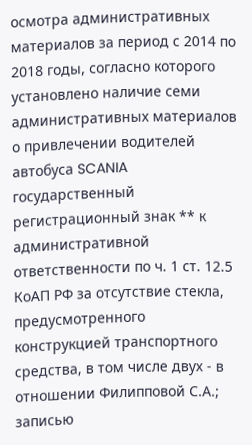осмотра административных материалов за период с 2014 по 2018 годы, согласно которого установлено наличие семи административных материалов о привлечении водителей автобуса SCANIA государственный регистрационный знак ** к административной ответственности по ч. 1 ст. 12.5 КоАП РФ за отсутствие стекла, предусмотренного конструкцией транспортного средства, в том числе двух - в отношении Филипповой С.А.;
записью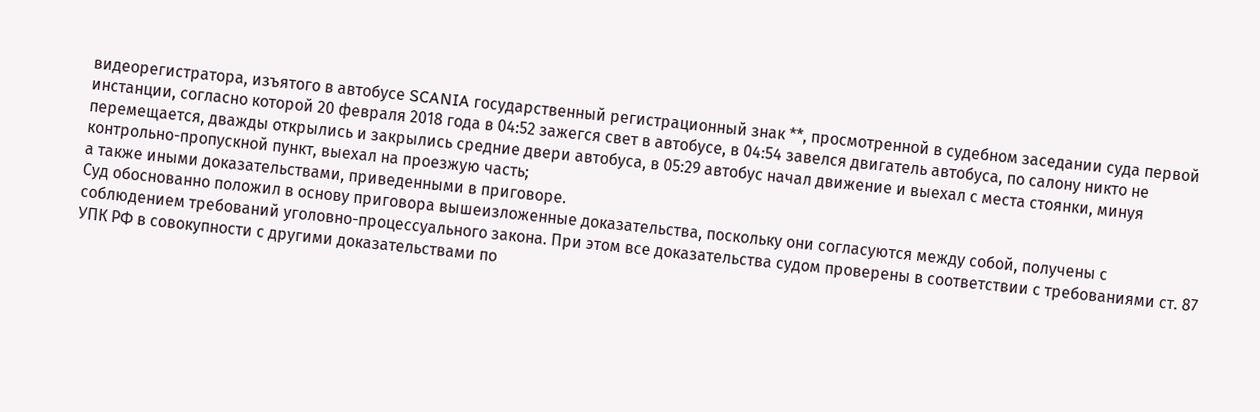видеорегистратора, изъятого в автобусе SCANIA государственный регистрационный знак **, просмотренной в судебном заседании суда первой инстанции, согласно которой 20 февраля 2018 года в 04:52 зажегся свет в автобусе, в 04:54 завелся двигатель автобуса, по салону никто не перемещается, дважды открылись и закрылись средние двери автобуса, в 05:29 автобус начал движение и выехал с места стоянки, минуя контрольно-пропускной пункт, выехал на проезжую часть;
а также иными доказательствами, приведенными в приговоре.
Суд обоснованно положил в основу приговора вышеизложенные доказательства, поскольку они согласуются между собой, получены с соблюдением требований уголовно-процессуального закона. При этом все доказательства судом проверены в соответствии с требованиями ст. 87 УПК РФ в совокупности с другими доказательствами по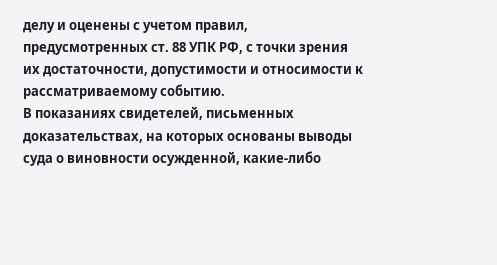делу и оценены с учетом правил, предусмотренных ст. 88 УПК РФ, с точки зрения их достаточности, допустимости и относимости к рассматриваемому событию.
В показаниях свидетелей, письменных доказательствах, на которых основаны выводы суда о виновности осужденной, какие-либо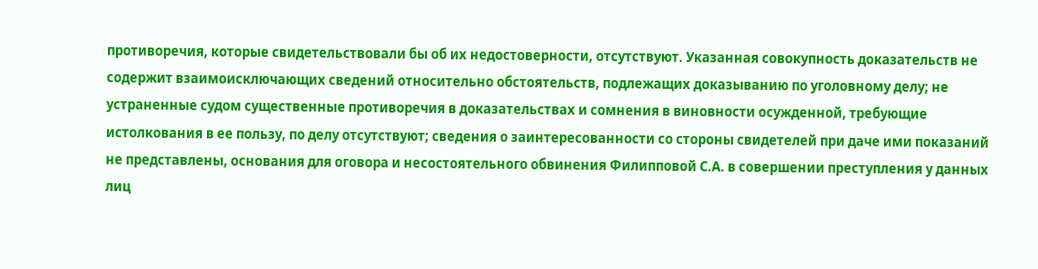противоречия, которые свидетельствовали бы об их недостоверности, отсутствуют. Указанная совокупность доказательств не содержит взаимоисключающих сведений относительно обстоятельств, подлежащих доказыванию по уголовному делу; не устраненные судом существенные противоречия в доказательствах и сомнения в виновности осужденной, требующие истолкования в ее пользу, по делу отсутствуют; сведения о заинтересованности со стороны свидетелей при даче ими показаний не представлены, основания для оговора и несостоятельного обвинения Филипповой С.А. в совершении преступления у данных лиц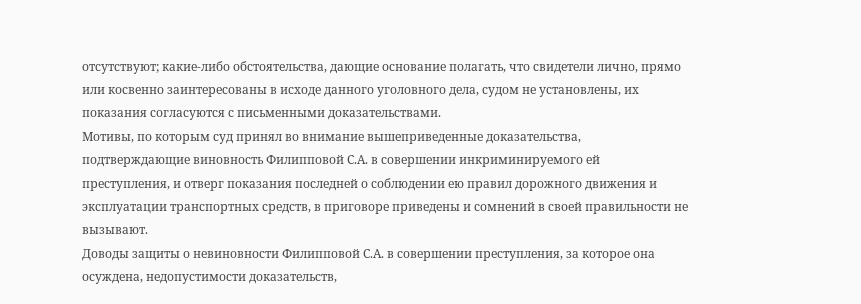отсутствуют; какие-либо обстоятельства, дающие основание полагать, что свидетели лично, прямо или косвенно заинтересованы в исходе данного уголовного дела, судом не установлены, их показания согласуются с письменными доказательствами.
Мотивы, по которым суд принял во внимание вышеприведенные доказательства, подтверждающие виновность Филипповой С.А. в совершении инкриминируемого ей преступления, и отверг показания последней о соблюдении ею правил дорожного движения и эксплуатации транспортных средств, в приговоре приведены и сомнений в своей правильности не вызывают.
Доводы защиты о невиновности Филипповой С.А. в совершении преступления, за которое она осуждена, недопустимости доказательств,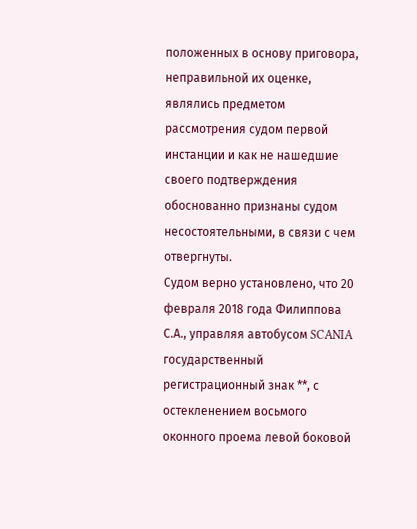положенных в основу приговора, неправильной их оценке, являлись предметом рассмотрения судом первой инстанции и как не нашедшие своего подтверждения обоснованно признаны судом несостоятельными, в связи с чем отвергнуты.
Судом верно установлено, что 20 февраля 2018 года Филиппова С.А., управляя автобусом SCANIA государственный регистрационный знак **, с остекленением восьмого оконного проема левой боковой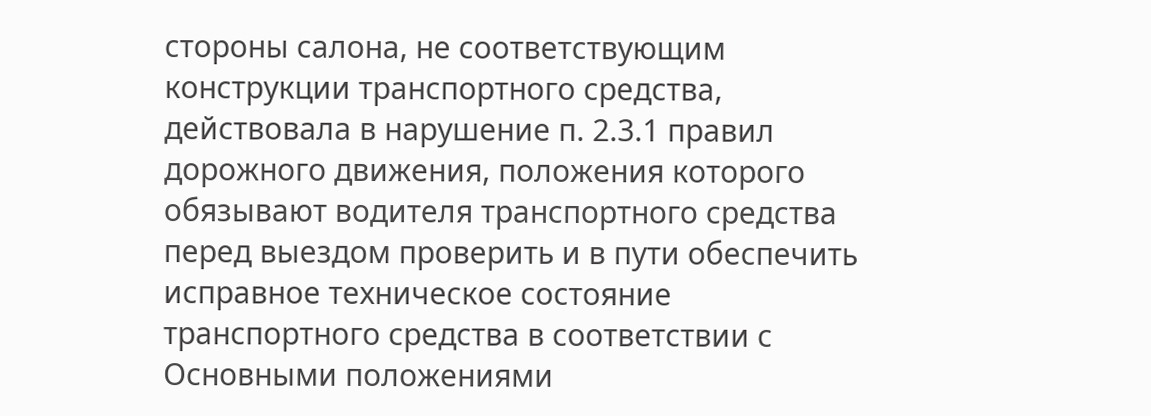стороны салона, не соответствующим конструкции транспортного средства, действовала в нарушение п. 2.3.1 правил дорожного движения, положения которого обязывают водителя транспортного средства перед выездом проверить и в пути обеспечить исправное техническое состояние транспортного средства в соответствии с Основными положениями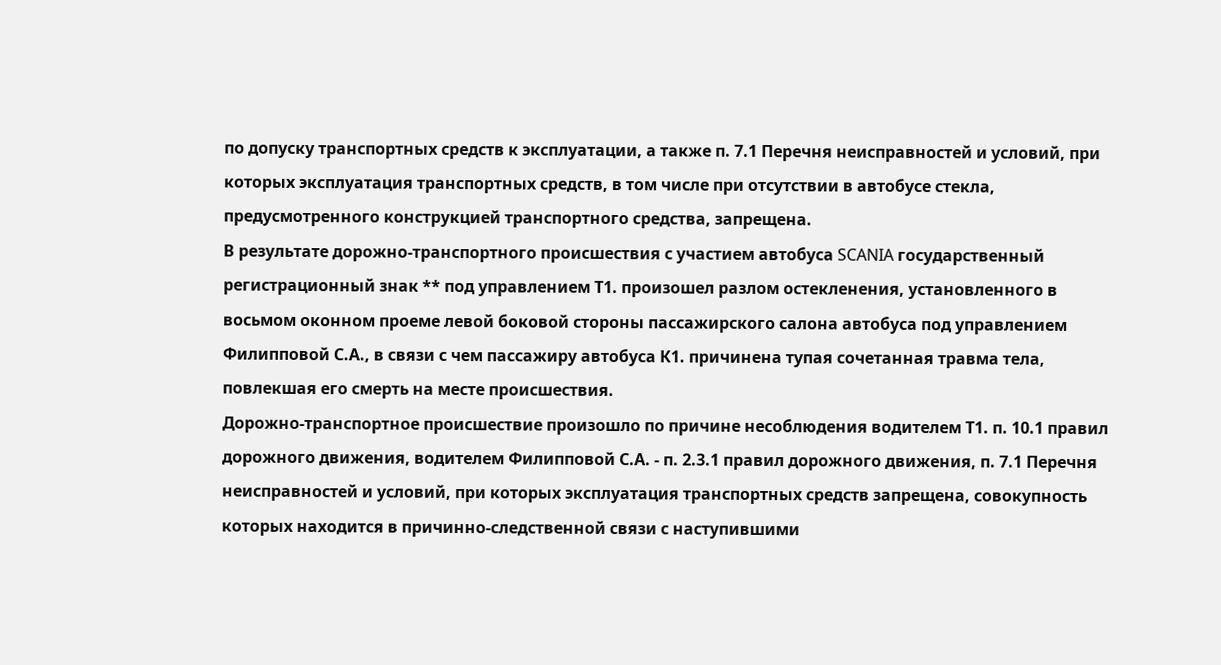по допуску транспортных средств к эксплуатации, а также п. 7.1 Перечня неисправностей и условий, при которых эксплуатация транспортных средств, в том числе при отсутствии в автобусе стекла, предусмотренного конструкцией транспортного средства, запрещена.
В результате дорожно-транспортного происшествия с участием автобуса SCANIA государственный регистрационный знак ** под управлением Т1. произошел разлом остекленения, установленного в восьмом оконном проеме левой боковой стороны пассажирского салона автобуса под управлением Филипповой С.А., в связи с чем пассажиру автобуса К1. причинена тупая сочетанная травма тела, повлекшая его смерть на месте происшествия.
Дорожно-транспортное происшествие произошло по причине несоблюдения водителем Т1. п. 10.1 правил дорожного движения, водителем Филипповой С.А. - п. 2.3.1 правил дорожного движения, п. 7.1 Перечня неисправностей и условий, при которых эксплуатация транспортных средств запрещена, совокупность которых находится в причинно-следственной связи с наступившими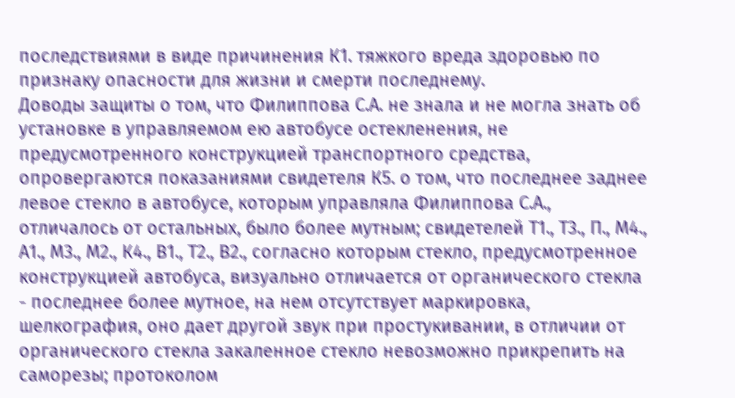последствиями в виде причинения К1. тяжкого вреда здоровью по признаку опасности для жизни и смерти последнему.
Доводы защиты о том, что Филиппова С.А. не знала и не могла знать об установке в управляемом ею автобусе остекленения, не предусмотренного конструкцией транспортного средства, опровергаются показаниями свидетеля К5. о том, что последнее заднее левое стекло в автобусе, которым управляла Филиппова С.А., отличалось от остальных, было более мутным; свидетелей Т1., Т3., П., М4., А1., М3., М2., К4., В1., Т2., В2., согласно которым стекло, предусмотренное конструкцией автобуса, визуально отличается от органического стекла - последнее более мутное, на нем отсутствует маркировка, шелкография, оно дает другой звук при простукивании, в отличии от органического стекла закаленное стекло невозможно прикрепить на саморезы; протоколом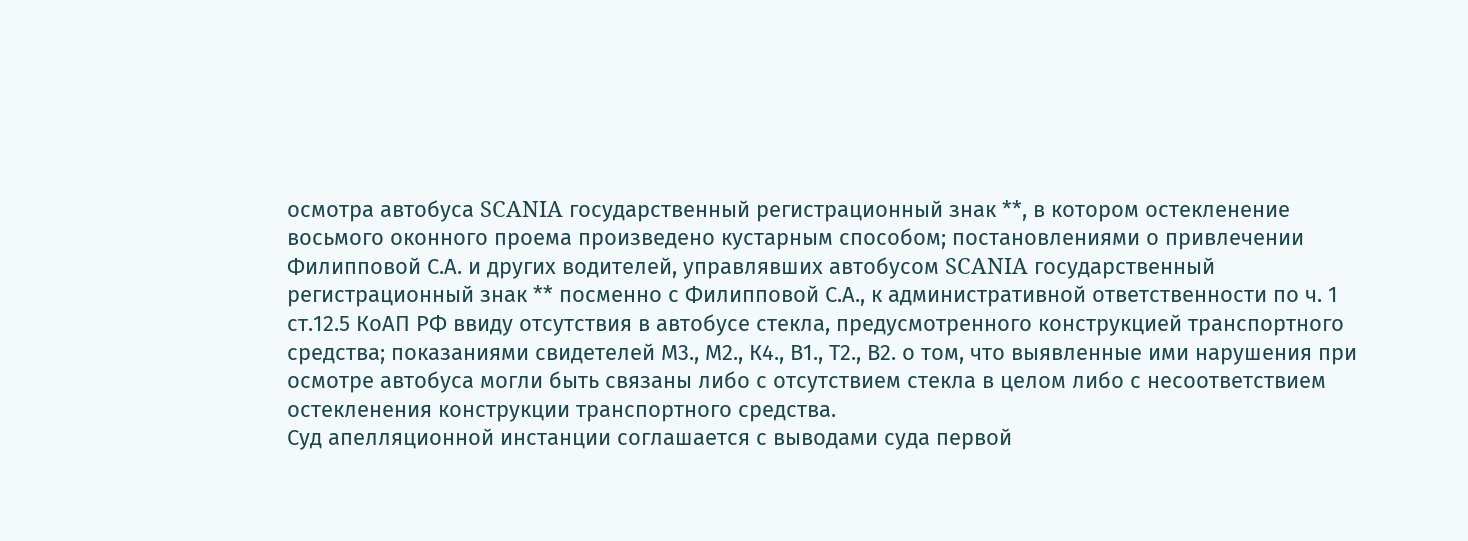осмотра автобуса SCANIA государственный регистрационный знак **, в котором остекленение восьмого оконного проема произведено кустарным способом; постановлениями о привлечении Филипповой С.А. и других водителей, управлявших автобусом SCANIA государственный регистрационный знак ** посменно с Филипповой С.А., к административной ответственности по ч. 1 ст.12.5 КоАП РФ ввиду отсутствия в автобусе стекла, предусмотренного конструкцией транспортного средства; показаниями свидетелей М3., М2., К4., В1., Т2., В2. о том, что выявленные ими нарушения при осмотре автобуса могли быть связаны либо с отсутствием стекла в целом либо с несоответствием остекленения конструкции транспортного средства.
Суд апелляционной инстанции соглашается с выводами суда первой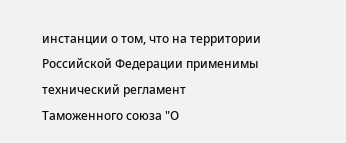инстанции о том, что на территории Российской Федерации применимы технический регламент Таможенного союза "О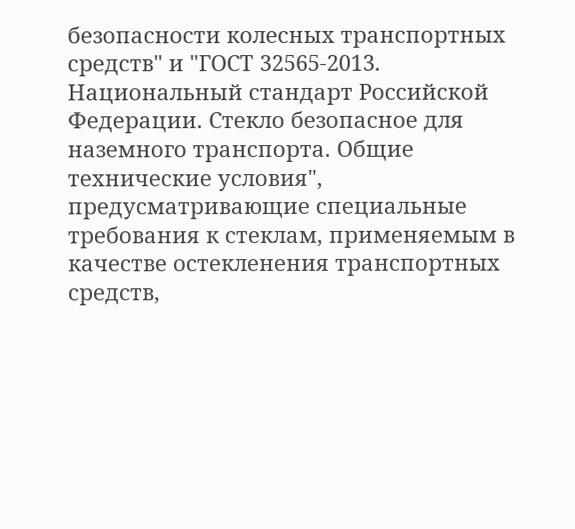безопасности колесных транспортных средств" и "ГОСТ 32565-2013. Национальный стандарт Российской Федерации. Стекло безопасное для наземного транспорта. Общие технические условия", предусматривающие специальные требования к стеклам, применяемым в качестве остекленения транспортных средств,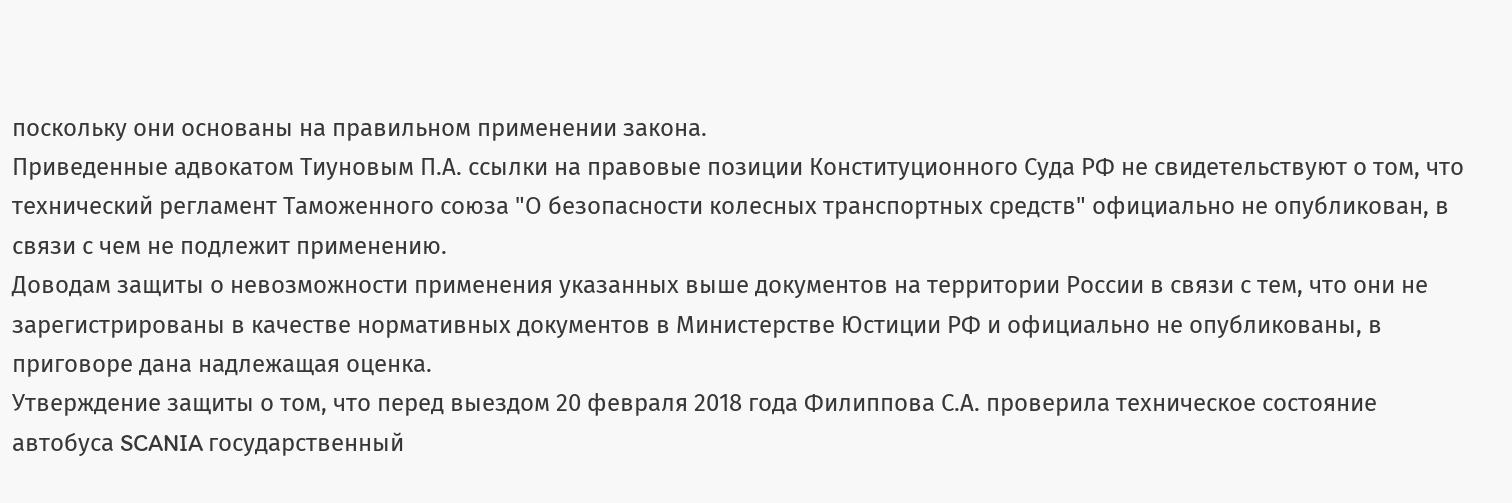поскольку они основаны на правильном применении закона.
Приведенные адвокатом Тиуновым П.А. ссылки на правовые позиции Конституционного Суда РФ не свидетельствуют о том, что технический регламент Таможенного союза "О безопасности колесных транспортных средств" официально не опубликован, в связи с чем не подлежит применению.
Доводам защиты о невозможности применения указанных выше документов на территории России в связи с тем, что они не зарегистрированы в качестве нормативных документов в Министерстве Юстиции РФ и официально не опубликованы, в приговоре дана надлежащая оценка.
Утверждение защиты о том, что перед выездом 20 февраля 2018 года Филиппова С.А. проверила техническое состояние автобуса SCANIA государственный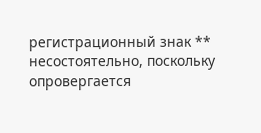регистрационный знак ** несостоятельно, поскольку опровергается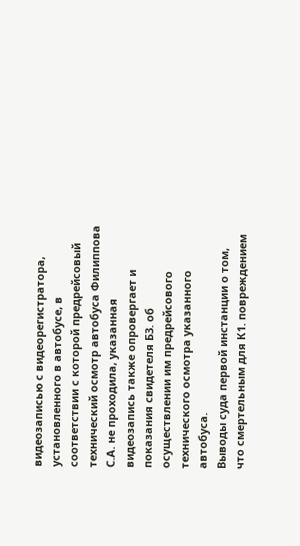видеозаписью с видеорегистратора, установленного в автобусе, в соответствии с которой предрейсовый технический осмотр автобуса Филиппова С.А. не проходила, указанная видеозапись также опровергает и показания свидетеля Б3. об осуществлении им предрейсового технического осмотра указанного автобуса.
Выводы суда первой инстанции о том, что смертельным для К1. повреждением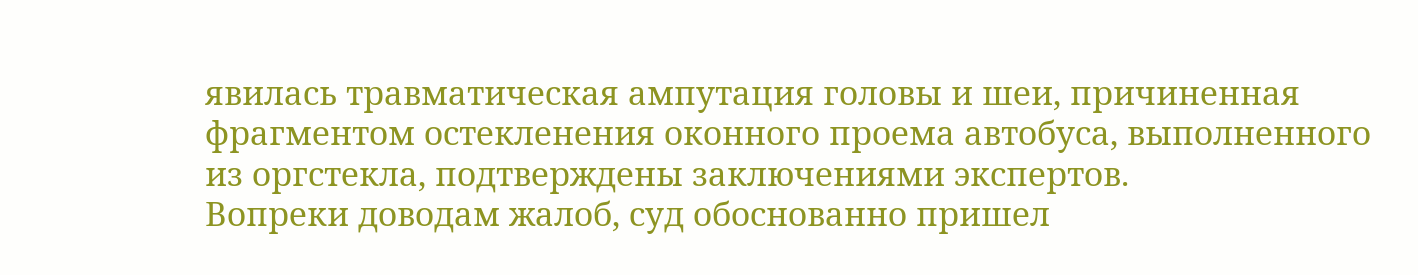явилась травматическая ампутация головы и шеи, причиненная фрагментом остекленения оконного проема автобуса, выполненного из оргстекла, подтверждены заключениями экспертов.
Вопреки доводам жалоб, суд обоснованно пришел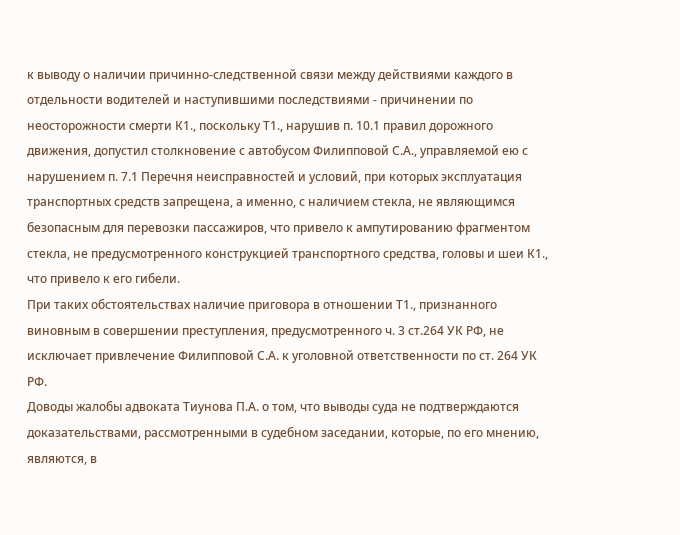к выводу о наличии причинно-следственной связи между действиями каждого в отдельности водителей и наступившими последствиями - причинении по неосторожности смерти К1., поскольку Т1., нарушив п. 10.1 правил дорожного движения, допустил столкновение с автобусом Филипповой С.А., управляемой ею с нарушением п. 7.1 Перечня неисправностей и условий, при которых эксплуатация транспортных средств запрещена, а именно, с наличием стекла, не являющимся безопасным для перевозки пассажиров, что привело к ампутированию фрагментом стекла, не предусмотренного конструкцией транспортного средства, головы и шеи К1., что привело к его гибели.
При таких обстоятельствах наличие приговора в отношении Т1., признанного виновным в совершении преступления, предусмотренного ч. 3 ст.264 УК РФ, не исключает привлечение Филипповой С.А. к уголовной ответственности по ст. 264 УК РФ.
Доводы жалобы адвоката Тиунова П.А. о том, что выводы суда не подтверждаются доказательствами, рассмотренными в судебном заседании, которые, по его мнению, являются, в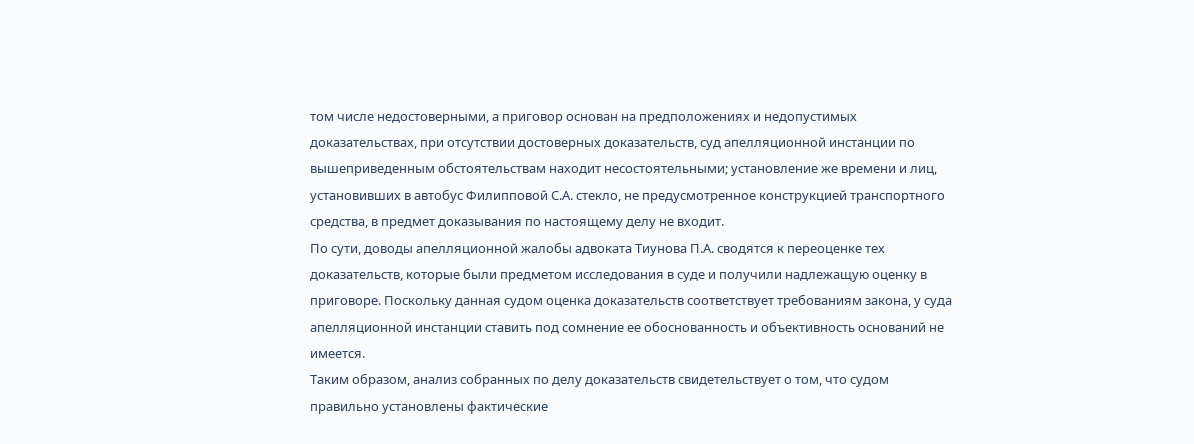том числе недостоверными, а приговор основан на предположениях и недопустимых доказательствах, при отсутствии достоверных доказательств, суд апелляционной инстанции по вышеприведенным обстоятельствам находит несостоятельными; установление же времени и лиц, установивших в автобус Филипповой С.А. стекло, не предусмотренное конструкцией транспортного средства, в предмет доказывания по настоящему делу не входит.
По сути, доводы апелляционной жалобы адвоката Тиунова П.А. сводятся к переоценке тех доказательств, которые были предметом исследования в суде и получили надлежащую оценку в приговоре. Поскольку данная судом оценка доказательств соответствует требованиям закона, у суда апелляционной инстанции ставить под сомнение ее обоснованность и объективность оснований не имеется.
Таким образом, анализ собранных по делу доказательств свидетельствует о том, что судом правильно установлены фактические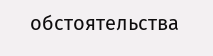обстоятельства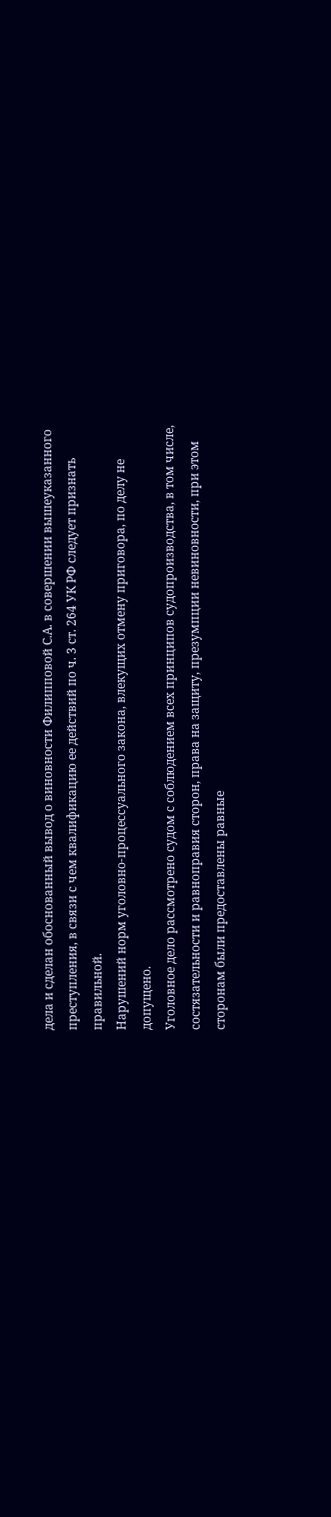дела и сделан обоснованный вывод о виновности Филипповой С.А. в совершении вышеуказанного преступления, в связи с чем квалификацию ее действий по ч. 3 ст. 264 УК РФ следует признать правильной.
Нарушений норм уголовно-процессуального закона, влекущих отмену приговора, по делу не допущено.
Уголовное дело рассмотрено судом с соблюдением всех принципов судопроизводства, в том числе, состязательности и равноправия сторон, права на защиту, презумпции невиновности, при этом сторонам были предоставлены равные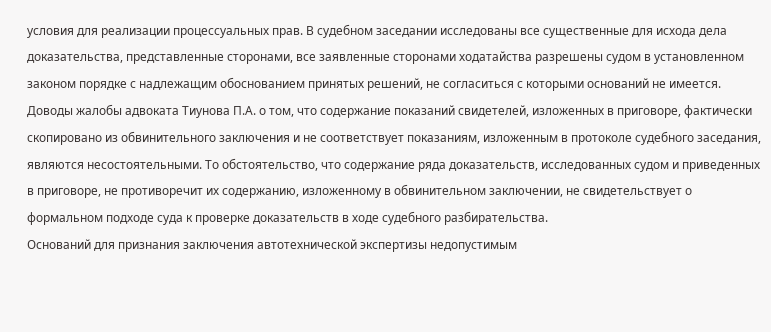условия для реализации процессуальных прав. В судебном заседании исследованы все существенные для исхода дела доказательства, представленные сторонами, все заявленные сторонами ходатайства разрешены судом в установленном законом порядке с надлежащим обоснованием принятых решений, не согласиться с которыми оснований не имеется.
Доводы жалобы адвоката Тиунова П.А. о том, что содержание показаний свидетелей, изложенных в приговоре, фактически скопировано из обвинительного заключения и не соответствует показаниям, изложенным в протоколе судебного заседания, являются несостоятельными. То обстоятельство, что содержание ряда доказательств, исследованных судом и приведенных в приговоре, не противоречит их содержанию, изложенному в обвинительном заключении, не свидетельствует о формальном подходе суда к проверке доказательств в ходе судебного разбирательства.
Оснований для признания заключения автотехнической экспертизы недопустимым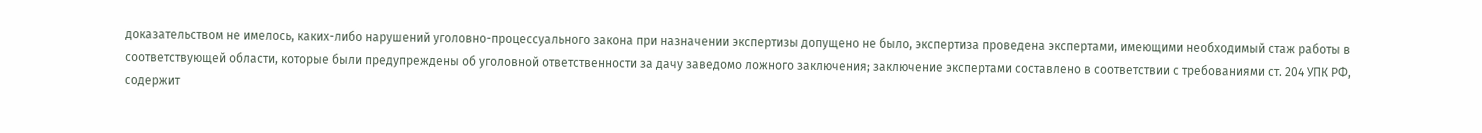доказательством не имелось, каких-либо нарушений уголовно-процессуального закона при назначении экспертизы допущено не было, экспертиза проведена экспертами, имеющими необходимый стаж работы в соответствующей области, которые были предупреждены об уголовной ответственности за дачу заведомо ложного заключения; заключение экспертами составлено в соответствии с требованиями ст. 204 УПК РФ, содержит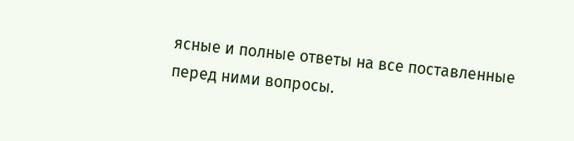ясные и полные ответы на все поставленные перед ними вопросы.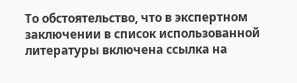То обстоятельство, что в экспертном заключении в список использованной литературы включена ссылка на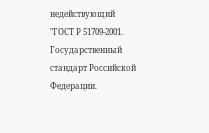недействующий "ГОСТ Р 51709-2001. Государственный стандарт Российской Федерации.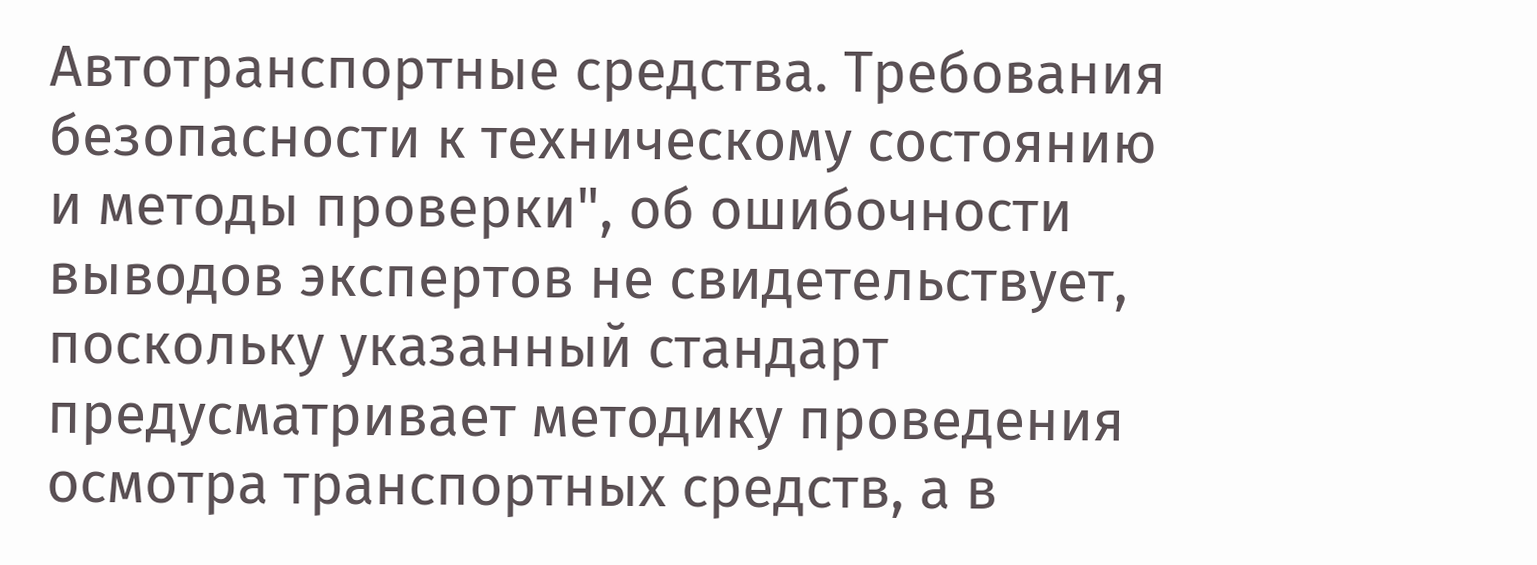Автотранспортные средства. Требования безопасности к техническому состоянию и методы проверки", об ошибочности выводов экспертов не свидетельствует, поскольку указанный стандарт предусматривает методику проведения осмотра транспортных средств, а в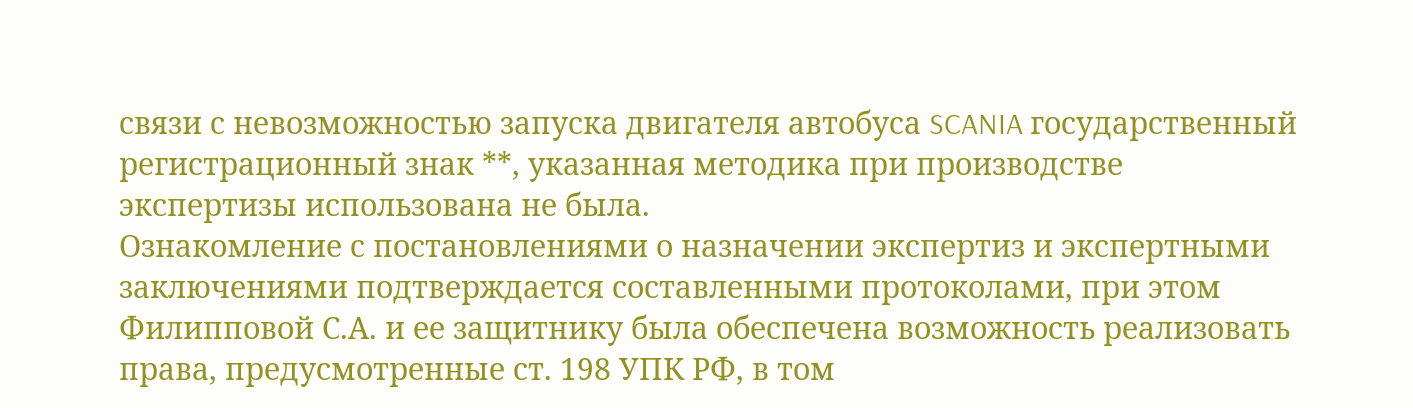связи с невозможностью запуска двигателя автобуса SCANIA государственный регистрационный знак **, указанная методика при производстве экспертизы использована не была.
Ознакомление с постановлениями о назначении экспертиз и экспертными заключениями подтверждается составленными протоколами, при этом Филипповой С.А. и ее защитнику была обеспечена возможность реализовать права, предусмотренные ст. 198 УПК РФ, в том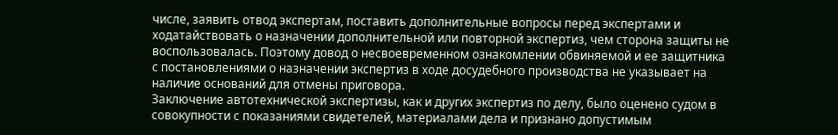числе, заявить отвод экспертам, поставить дополнительные вопросы перед экспертами и ходатайствовать о назначении дополнительной или повторной экспертиз, чем сторона защиты не воспользовалась. Поэтому довод о несвоевременном ознакомлении обвиняемой и ее защитника с постановлениями о назначении экспертиз в ходе досудебного производства не указывает на наличие оснований для отмены приговора.
Заключение автотехнической экспертизы, как и других экспертиз по делу, было оценено судом в совокупности с показаниями свидетелей, материалами дела и признано допустимым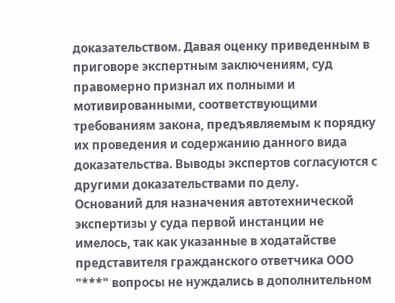доказательством. Давая оценку приведенным в приговоре экспертным заключениям, суд правомерно признал их полными и мотивированными, соответствующими требованиям закона, предъявляемым к порядку их проведения и содержанию данного вида доказательства. Выводы экспертов согласуются с другими доказательствами по делу.
Оснований для назначения автотехнической экспертизы у суда первой инстанции не имелось, так как указанные в ходатайстве представителя гражданского ответчика ООО "***" вопросы не нуждались в дополнительном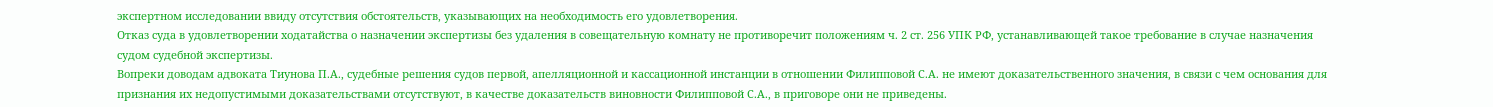экспертном исследовании ввиду отсутствия обстоятельств, указывающих на необходимость его удовлетворения.
Отказ суда в удовлетворении ходатайства о назначении экспертизы без удаления в совещательную комнату не противоречит положениям ч. 2 ст. 256 УПК РФ, устанавливающей такое требование в случае назначения судом судебной экспертизы.
Вопреки доводам адвоката Тиунова П.А., судебные решения судов первой, апелляционной и кассационной инстанции в отношении Филипповой С.А. не имеют доказательственного значения, в связи с чем основания для признания их недопустимыми доказательствами отсутствуют, в качестве доказательств виновности Филипповой С.А., в приговоре они не приведены.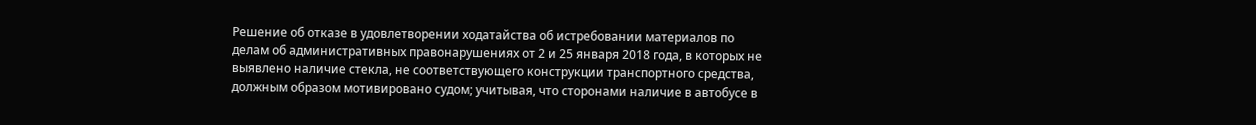Решение об отказе в удовлетворении ходатайства об истребовании материалов по делам об административных правонарушениях от 2 и 25 января 2018 года, в которых не выявлено наличие стекла, не соответствующего конструкции транспортного средства, должным образом мотивировано судом; учитывая, что сторонами наличие в автобусе в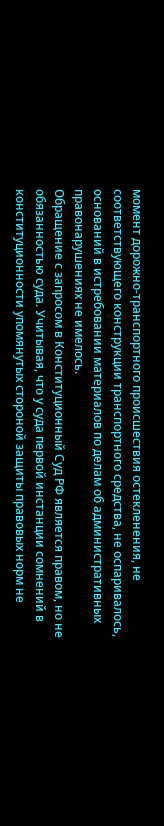момент дорожно-транспортного происшествия остекленения, не соответствующего конструкции транспортного средства, не оспаривалось, оснований в истребовании материалов по делам об административных правонарушениях не имелось.
Обращение с запросом в Конституционный Суд РФ является правом, но не обязанностью суда. Учитывая, что у суда первой инстанции сомнений в конституционности упомянутых стороной защиты правовых норм не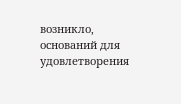возникло, оснований для удовлетворения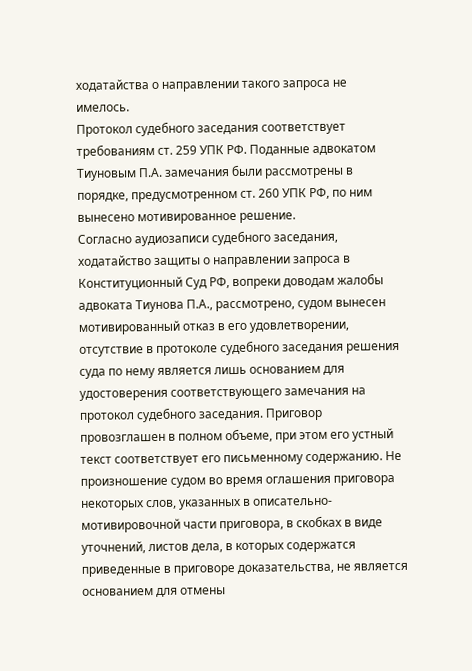ходатайства о направлении такого запроса не имелось.
Протокол судебного заседания соответствует требованиям ст. 259 УПК РФ. Поданные адвокатом Тиуновым П.А. замечания были рассмотрены в порядке, предусмотренном ст. 260 УПК РФ, по ним вынесено мотивированное решение.
Согласно аудиозаписи судебного заседания, ходатайство защиты о направлении запроса в Конституционный Суд РФ, вопреки доводам жалобы адвоката Тиунова П.А., рассмотрено, судом вынесен мотивированный отказ в его удовлетворении, отсутствие в протоколе судебного заседания решения суда по нему является лишь основанием для удостоверения соответствующего замечания на протокол судебного заседания. Приговор провозглашен в полном объеме, при этом его устный текст соответствует его письменному содержанию. Не произношение судом во время оглашения приговора некоторых слов, указанных в описательно-мотивировочной части приговора, в скобках в виде уточнений, листов дела, в которых содержатся приведенные в приговоре доказательства, не является основанием для отмены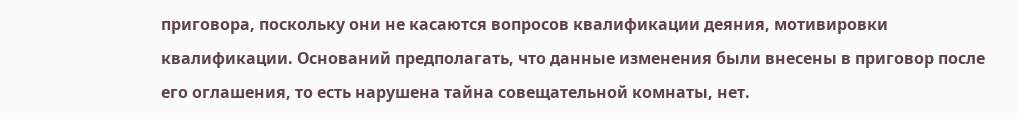приговора, поскольку они не касаются вопросов квалификации деяния, мотивировки квалификации. Оснований предполагать, что данные изменения были внесены в приговор после его оглашения, то есть нарушена тайна совещательной комнаты, нет.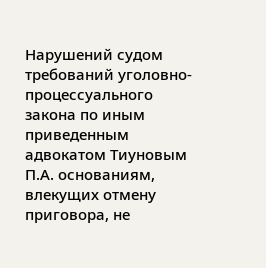Нарушений судом требований уголовно-процессуального закона по иным приведенным адвокатом Тиуновым П.А. основаниям, влекущих отмену приговора, не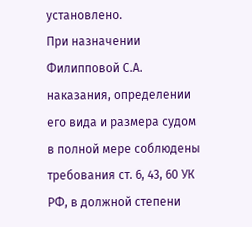установлено.
При назначении Филипповой С.А. наказания, определении его вида и размера судом в полной мере соблюдены требования ст. 6, 43, 60 УК РФ, в должной степени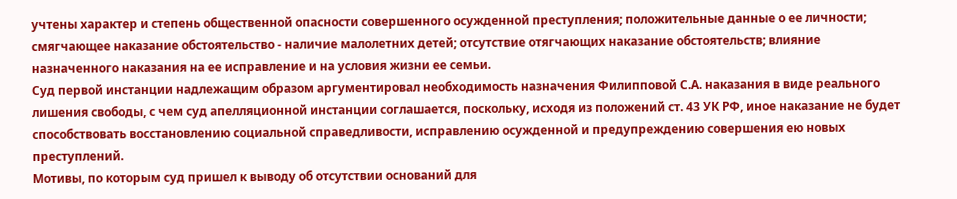учтены характер и степень общественной опасности совершенного осужденной преступления; положительные данные о ее личности; смягчающее наказание обстоятельство - наличие малолетних детей; отсутствие отягчающих наказание обстоятельств; влияние назначенного наказания на ее исправление и на условия жизни ее семьи.
Суд первой инстанции надлежащим образом аргументировал необходимость назначения Филипповой С.А. наказания в виде реального лишения свободы, с чем суд апелляционной инстанции соглашается, поскольку, исходя из положений ст. 43 УК РФ, иное наказание не будет способствовать восстановлению социальной справедливости, исправлению осужденной и предупреждению совершения ею новых преступлений.
Мотивы, по которым суд пришел к выводу об отсутствии оснований для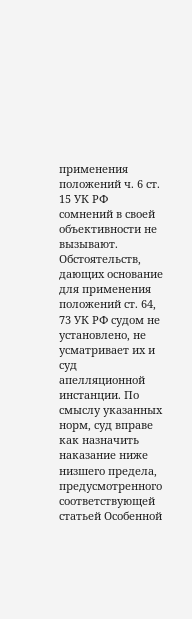применения положений ч. 6 ст. 15 УК РФ сомнений в своей объективности не вызывают.
Обстоятельств, дающих основание для применения положений ст. 64, 73 УК РФ судом не установлено, не усматривает их и суд апелляционной инстанции. По смыслу указанных норм, суд вправе как назначить наказание ниже низшего предела, предусмотренного соответствующей статьей Особенной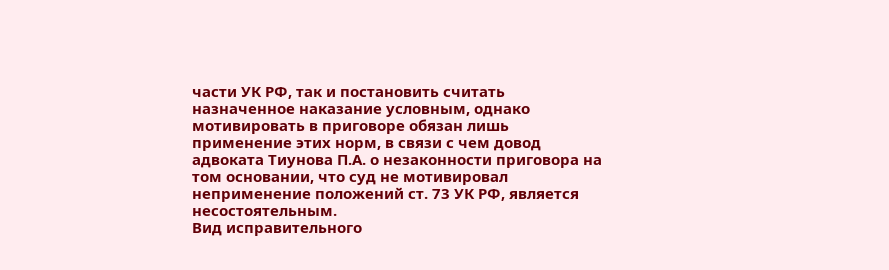части УК РФ, так и постановить считать назначенное наказание условным, однако мотивировать в приговоре обязан лишь применение этих норм, в связи с чем довод адвоката Тиунова П.А. о незаконности приговора на том основании, что суд не мотивировал неприменение положений ст. 73 УК РФ, является несостоятельным.
Вид исправительного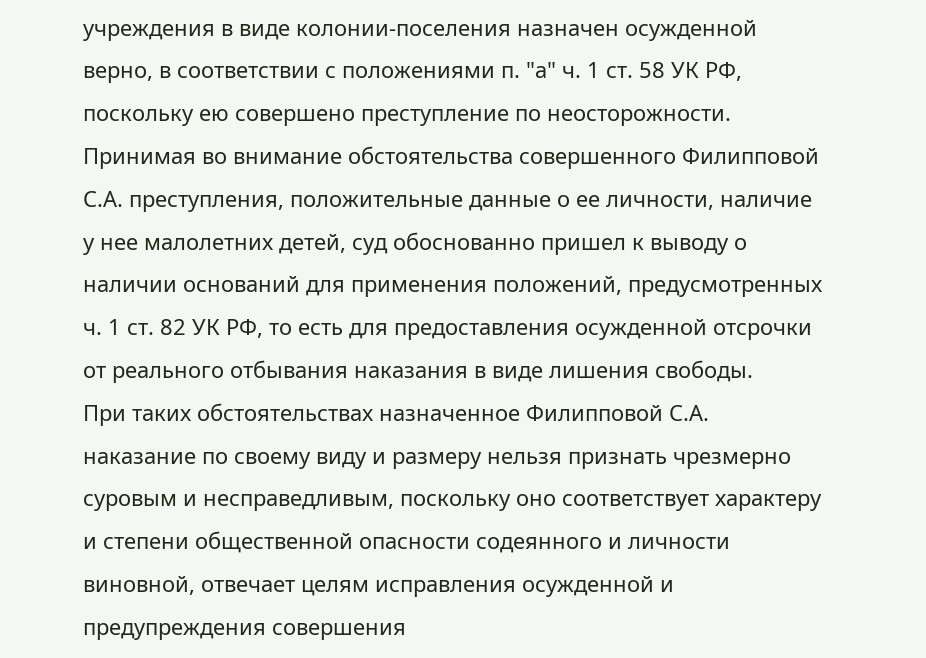учреждения в виде колонии-поселения назначен осужденной верно, в соответствии с положениями п. "а" ч. 1 ст. 58 УК РФ, поскольку ею совершено преступление по неосторожности.
Принимая во внимание обстоятельства совершенного Филипповой С.А. преступления, положительные данные о ее личности, наличие у нее малолетних детей, суд обоснованно пришел к выводу о наличии оснований для применения положений, предусмотренных ч. 1 ст. 82 УК РФ, то есть для предоставления осужденной отсрочки от реального отбывания наказания в виде лишения свободы.
При таких обстоятельствах назначенное Филипповой С.А. наказание по своему виду и размеру нельзя признать чрезмерно суровым и несправедливым, поскольку оно соответствует характеру и степени общественной опасности содеянного и личности виновной, отвечает целям исправления осужденной и предупреждения совершения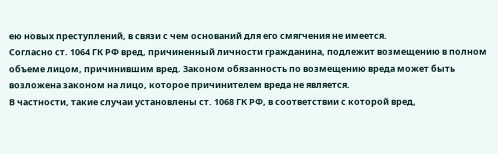ею новых преступлений, в связи с чем оснований для его смягчения не имеется.
Согласно ст. 1064 ГК РФ вред, причиненный личности гражданина, подлежит возмещению в полном объеме лицом, причинившим вред. Законом обязанность по возмещению вреда может быть возложена законом на лицо, которое причинителем вреда не является.
В частности, такие случаи установлены ст. 1068 ГК РФ, в соответствии с которой вред,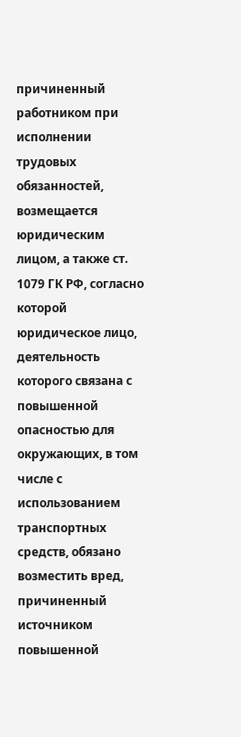причиненный работником при исполнении трудовых обязанностей, возмещается юридическим лицом, а также ст. 1079 ГК РФ, согласно которой юридическое лицо, деятельность которого связана с повышенной опасностью для окружающих, в том числе с использованием транспортных средств, обязано возместить вред, причиненный источником повышенной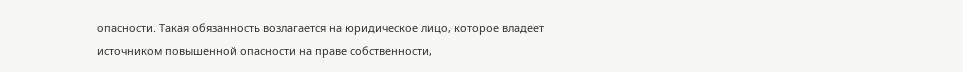опасности. Такая обязанность возлагается на юридическое лицо, которое владеет источником повышенной опасности на праве собственности,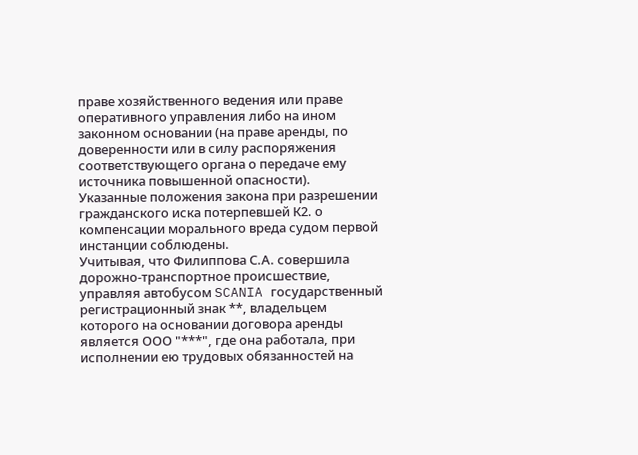праве хозяйственного ведения или праве оперативного управления либо на ином законном основании (на праве аренды, по доверенности или в силу распоряжения соответствующего органа о передаче ему источника повышенной опасности).
Указанные положения закона при разрешении гражданского иска потерпевшей К2. о компенсации морального вреда судом первой инстанции соблюдены.
Учитывая, что Филиппова С.А. совершила дорожно-транспортное происшествие, управляя автобусом SCANIA государственный регистрационный знак **, владельцем которого на основании договора аренды является ООО "***", где она работала, при исполнении ею трудовых обязанностей на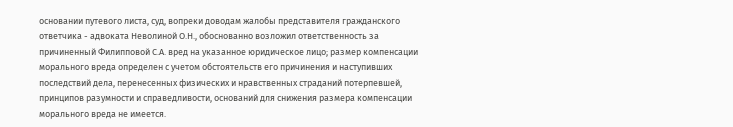основании путевого листа, суд, вопреки доводам жалобы представителя гражданского ответчика - адвоката Неволиной О.Н., обоснованно возложил ответственность за причиненный Филипповой С.А. вред на указанное юридическое лицо; размер компенсации морального вреда определен с учетом обстоятельств его причинения и наступивших последствий дела, перенесенных физических и нравственных страданий потерпевшей, принципов разумности и справедливости, оснований для снижения размера компенсации морального вреда не имеется.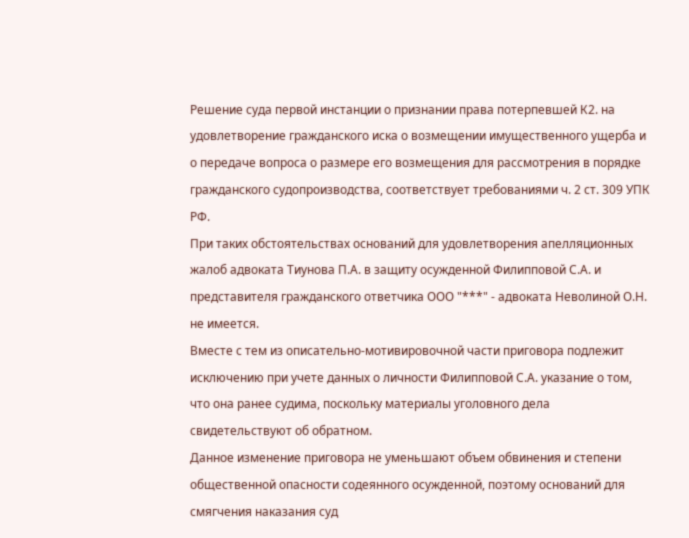Решение суда первой инстанции о признании права потерпевшей К2. на удовлетворение гражданского иска о возмещении имущественного ущерба и о передаче вопроса о размере его возмещения для рассмотрения в порядке гражданского судопроизводства, соответствует требованиями ч. 2 ст. 309 УПК РФ.
При таких обстоятельствах оснований для удовлетворения апелляционных жалоб адвоката Тиунова П.А. в защиту осужденной Филипповой С.А. и представителя гражданского ответчика ООО "***" - адвоката Неволиной О.Н. не имеется.
Вместе с тем из описательно-мотивировочной части приговора подлежит исключению при учете данных о личности Филипповой С.А. указание о том, что она ранее судима, поскольку материалы уголовного дела свидетельствуют об обратном.
Данное изменение приговора не уменьшают объем обвинения и степени общественной опасности содеянного осужденной, поэтому оснований для смягчения наказания суд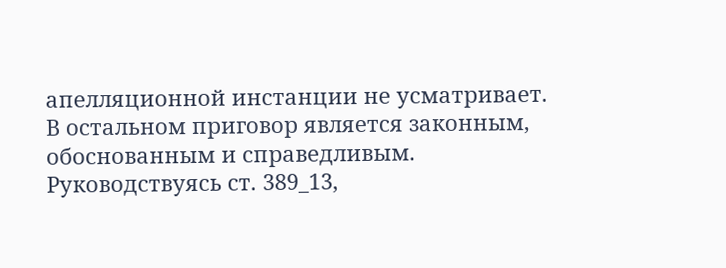апелляционной инстанции не усматривает.
В остальном приговор является законным, обоснованным и справедливым.
Руководствуясь ст. 389_13,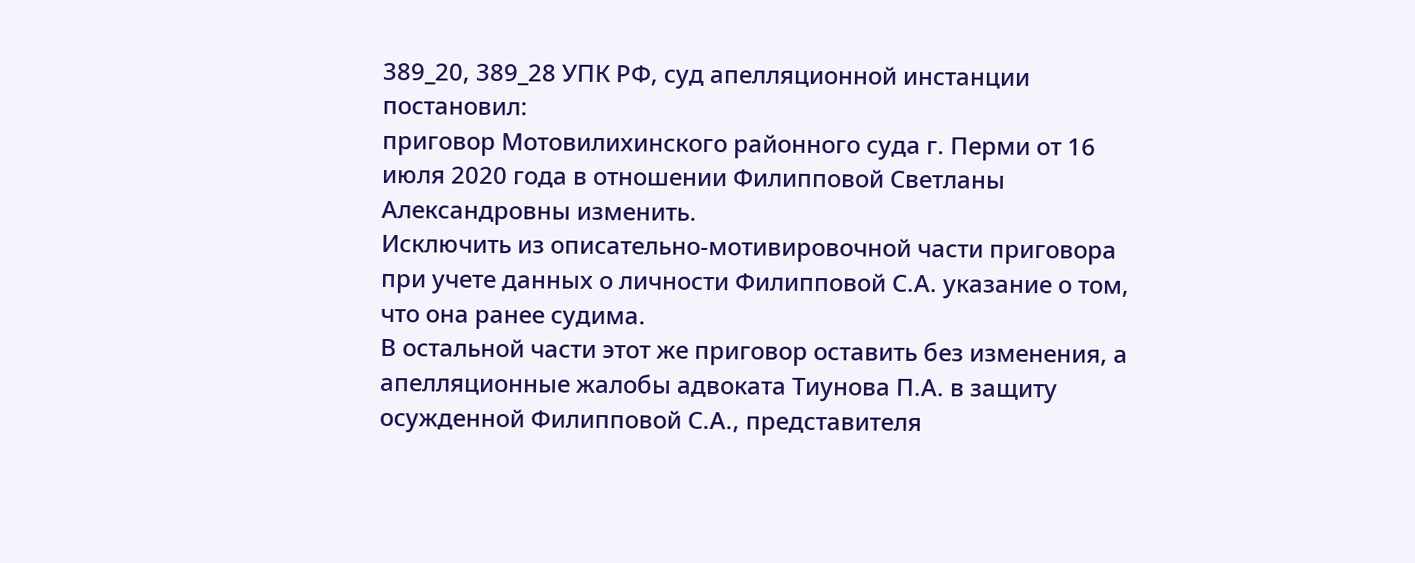389_20, 389_28 УПК РФ, суд апелляционной инстанции
постановил:
приговор Мотовилихинского районного суда г. Перми от 16 июля 2020 года в отношении Филипповой Светланы Александровны изменить.
Исключить из описательно-мотивировочной части приговора при учете данных о личности Филипповой С.А. указание о том, что она ранее судима.
В остальной части этот же приговор оставить без изменения, а апелляционные жалобы адвоката Тиунова П.А. в защиту осужденной Филипповой С.А., представителя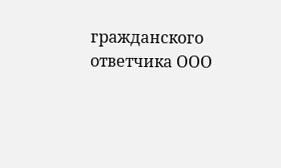гражданского ответчика ООО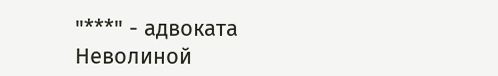"***" - адвоката Неволиной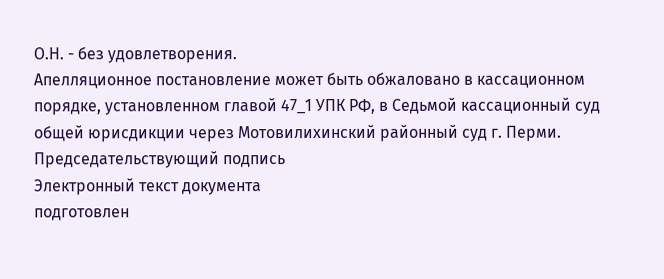О.Н. - без удовлетворения.
Апелляционное постановление может быть обжаловано в кассационном порядке, установленном главой 47_1 УПК РФ, в Седьмой кассационный суд общей юрисдикции через Мотовилихинский районный суд г. Перми.
Председательствующий подпись
Электронный текст документа
подготовлен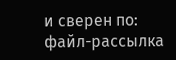и сверен по:
файл-рассылка